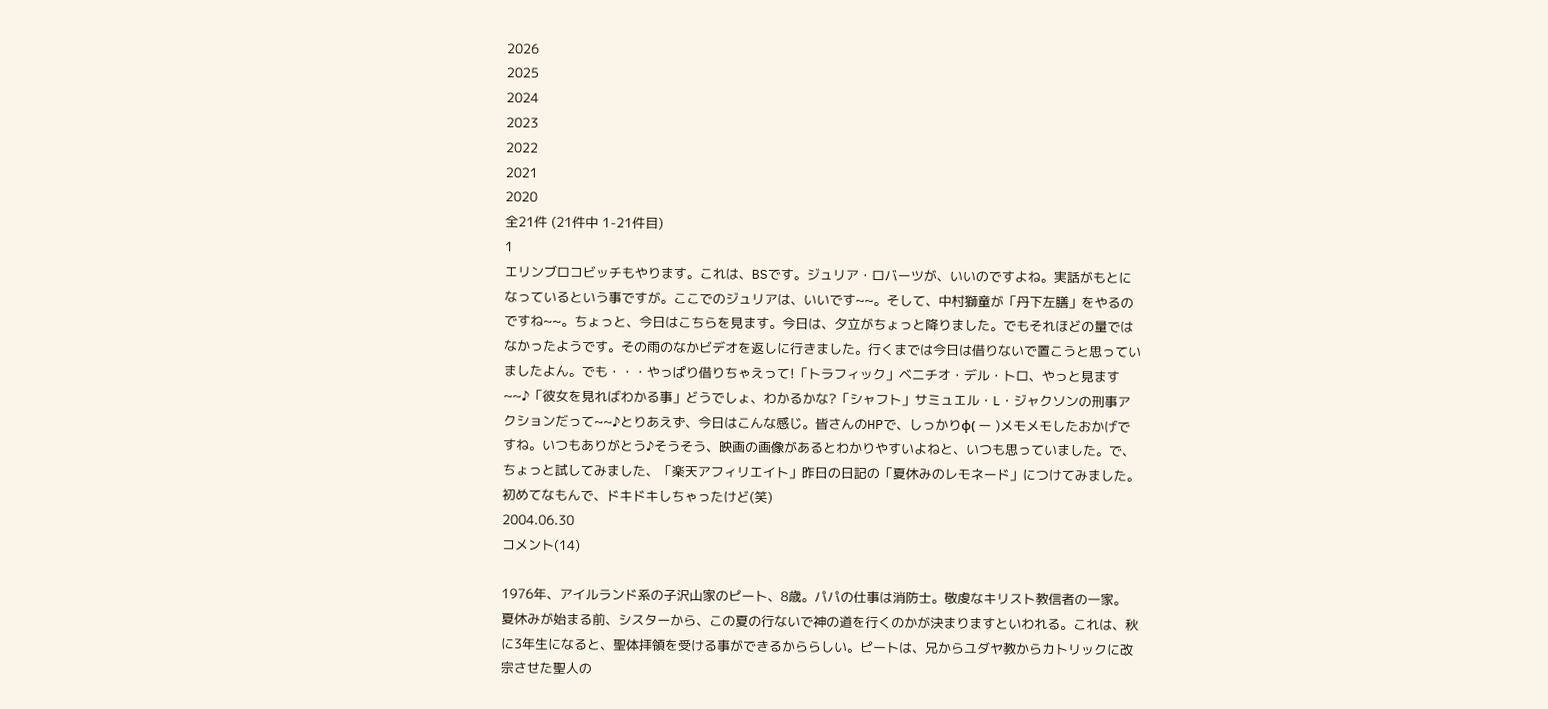2026
2025
2024
2023
2022
2021
2020
全21件 (21件中 1-21件目)
1
エリンブロコビッチもやります。これは、BSです。ジュリア・ロバーツが、いいのですよね。実話がもとになっているという事ですが。ここでのジュリアは、いいです~~。そして、中村獅童が「丹下左膳」をやるのですね~~。ちょっと、今日はこちらを見ます。今日は、夕立がちょっと降りました。でもそれほどの量ではなかったようです。その雨のなかビデオを返しに行きました。行くまでは今日は借りないで置こうと思っていましたよん。でも・・・やっぱり借りちゃえって!「トラフィック」ベニチオ・デル・トロ、やっと見ます~~♪「彼女を見ればわかる事」どうでしょ、わかるかな?「シャフト」サミュエル・L・ジャクソンの刑事アクションだって~~♪とりあえず、今日はこんな感じ。皆さんのHPで、しっかりφ( ー )メモメモしたおかげですね。いつもありがとう♪そうそう、映画の画像があるとわかりやすいよねと、いつも思っていました。で、ちょっと試してみました、「楽天アフィリエイト」昨日の日記の「夏休みのレモネード」につけてみました。初めてなもんで、ドキドキしちゃったけど(笑)
2004.06.30
コメント(14)

1976年、アイルランド系の子沢山家のピート、8歳。パパの仕事は消防士。敬虔なキリスト教信者の一家。夏休みが始まる前、シスターから、この夏の行ないで神の道を行くのかが決まりますといわれる。これは、秋に3年生になると、聖体拝領を受ける事ができるかららしい。ピートは、兄からユダヤ教からカトリックに改宗させた聖人の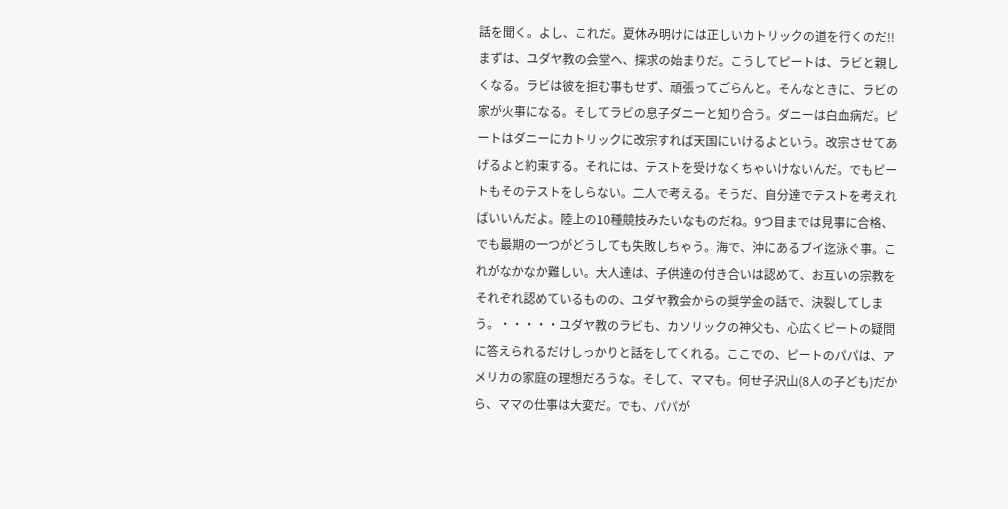話を聞く。よし、これだ。夏休み明けには正しいカトリックの道を行くのだ!!まずは、ユダヤ教の会堂へ、探求の始まりだ。こうしてピートは、ラビと親しくなる。ラビは彼を拒む事もせず、頑張ってごらんと。そんなときに、ラビの家が火事になる。そしてラビの息子ダニーと知り合う。ダニーは白血病だ。ピートはダニーにカトリックに改宗すれば天国にいけるよという。改宗させてあげるよと約束する。それには、テストを受けなくちゃいけないんだ。でもピートもそのテストをしらない。二人で考える。そうだ、自分達でテストを考えればいいんだよ。陸上の10種競技みたいなものだね。9つ目までは見事に合格、でも最期の一つがどうしても失敗しちゃう。海で、沖にあるブイ迄泳ぐ事。これがなかなか難しい。大人達は、子供達の付き合いは認めて、お互いの宗教をそれぞれ認めているものの、ユダヤ教会からの奨学金の話で、決裂してしまう。・・・・・ユダヤ教のラビも、カソリックの神父も、心広くピートの疑問に答えられるだけしっかりと話をしてくれる。ここでの、ピートのパパは、アメリカの家庭の理想だろうな。そして、ママも。何せ子沢山(8人の子ども)だから、ママの仕事は大変だ。でも、パパが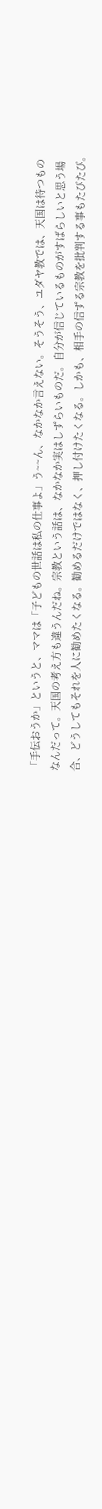「手伝おうか」というと、ママは「子どもの世話は私の仕事よ」う~~ん、なかなか言えない。そうそう、ユダヤ教では、天国は待つものなんだって。天国の考え方も違うんだね。宗教という話は、なかなか実はしずらいものだ。自分が信じているものがすばらしいと思う場合、どうしてもそれを人に勧めたくなる。勧めるだけではなく、押し付けたくなる。しかも、相手の信ずる宗教を批判する事もたびたび。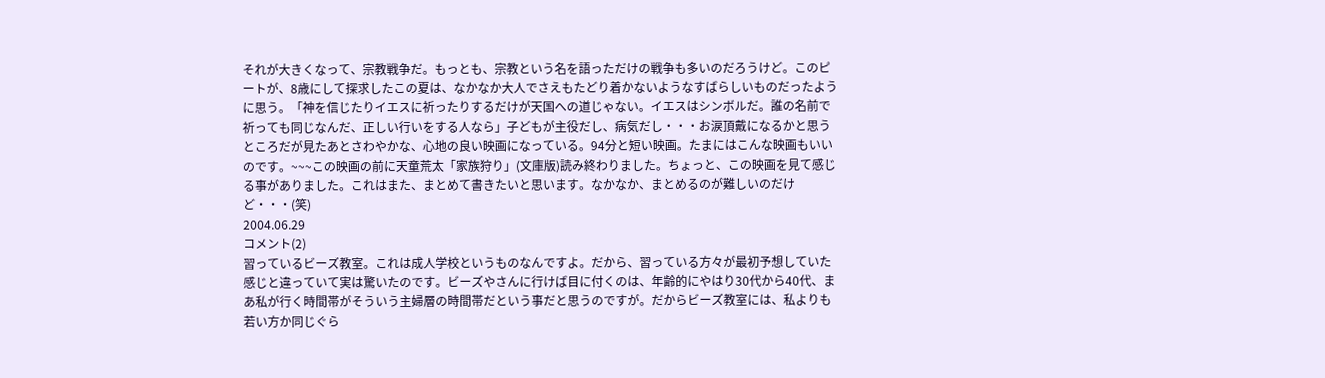それが大きくなって、宗教戦争だ。もっとも、宗教という名を語っただけの戦争も多いのだろうけど。このピートが、8歳にして探求したこの夏は、なかなか大人でさえもたどり着かないようなすばらしいものだったように思う。「神を信じたりイエスに祈ったりするだけが天国への道じゃない。イエスはシンボルだ。誰の名前で祈っても同じなんだ、正しい行いをする人なら」子どもが主役だし、病気だし・・・お涙頂戴になるかと思うところだが見たあとさわやかな、心地の良い映画になっている。94分と短い映画。たまにはこんな映画もいいのです。~~~この映画の前に天童荒太「家族狩り」(文庫版)読み終わりました。ちょっと、この映画を見て感じる事がありました。これはまた、まとめて書きたいと思います。なかなか、まとめるのが難しいのだけど・・・(笑)
2004.06.29
コメント(2)
習っているビーズ教室。これは成人学校というものなんですよ。だから、習っている方々が最初予想していた感じと違っていて実は驚いたのです。ビーズやさんに行けば目に付くのは、年齢的にやはり30代から40代、まあ私が行く時間帯がそういう主婦層の時間帯だという事だと思うのですが。だからビーズ教室には、私よりも若い方か同じぐら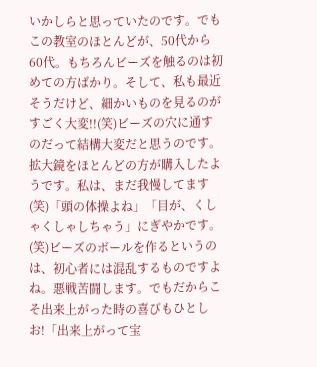いかしらと思っていたのです。でもこの教室のほとんどが、50代から60代。もちろんビーズを触るのは初めての方ばかり。そして、私も最近そうだけど、細かいものを見るのがすごく大変!!(笑)ビーズの穴に通すのだって結構大変だと思うのです。拡大鏡をほとんどの方が購入したようです。私は、まだ我慢してます(笑)「頭の体操よね」「目が、くしゃくしゃしちゃう」にぎやかです。(笑)ビーズのボールを作るというのは、初心者には混乱するものですよね。悪戦苦闘します。でもだからこそ出来上がった時の喜びもひとしお!「出来上がって宝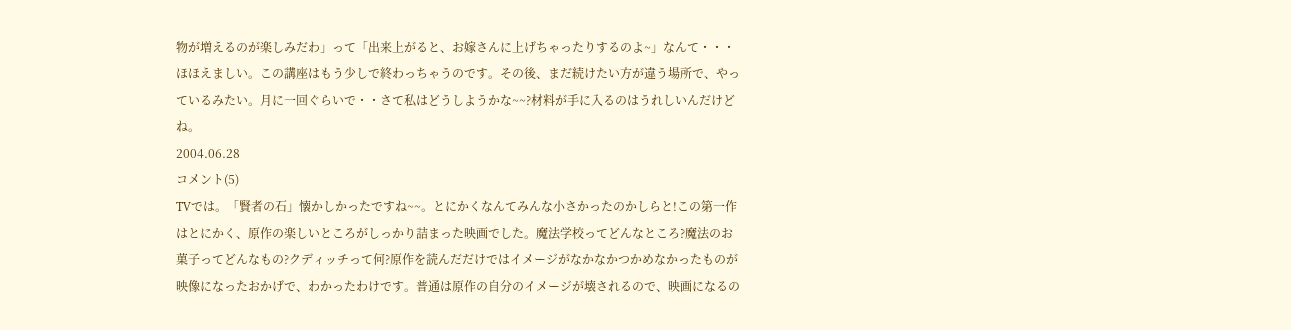物が増えるのが楽しみだわ」って「出来上がると、お嫁さんに上げちゃったりするのよ~」なんて・・・ほほえましい。この講座はもう少しで終わっちゃうのです。その後、まだ続けたい方が違う場所で、やっているみたい。月に一回ぐらいで・・さて私はどうしようかな~~?材料が手に入るのはうれしいんだけどね。
2004.06.28
コメント(5)
TVでは。「賢者の石」懐かしかったですね~~。とにかくなんてみんな小さかったのかしらと!この第一作はとにかく、原作の楽しいところがしっかり詰まった映画でした。魔法学校ってどんなところ?魔法のお菓子ってどんなもの?クディッチって何?原作を読んだだけではイメージがなかなかつかめなかったものが映像になったおかげで、わかったわけです。普通は原作の自分のイメージが壊されるので、映画になるの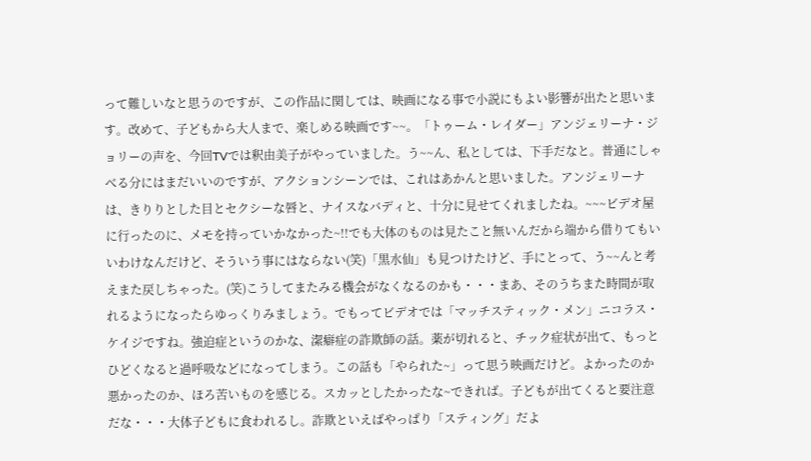って難しいなと思うのですが、この作品に関しては、映画になる事で小説にもよい影響が出たと思います。改めて、子どもから大人まで、楽しめる映画です~~。「トゥーム・レイダー」アンジェリーナ・ジョリーの声を、今回TVでは釈由美子がやっていました。う~~ん、私としては、下手だなと。普通にしゃべる分にはまだいいのですが、アクションシーンでは、これはあかんと思いました。アンジェリーナは、きりりとした目とセクシーな唇と、ナイスなバディと、十分に見せてくれましたね。~~~ビデオ屋に行ったのに、メモを持っていかなかった~!!でも大体のものは見たこと無いんだから端から借りてもいいわけなんだけど、そういう事にはならない(笑)「黒水仙」も見つけたけど、手にとって、う~~んと考えまた戻しちゃった。(笑)こうしてまたみる機会がなくなるのかも・・・まあ、そのうちまた時間が取れるようになったらゆっくりみましょう。でもってビデオでは「マッチスティック・メン」ニコラス・ケイジですね。強迫症というのかな、潔癖症の詐欺師の話。薬が切れると、チック症状が出て、もっとひどくなると過呼吸などになってしまう。この話も「やられた~」って思う映画だけど。よかったのか悪かったのか、ほろ苦いものを感じる。スカッとしたかったな~できれば。子どもが出てくると要注意だな・・・大体子どもに食われるし。詐欺といえばやっぱり「スティング」だよ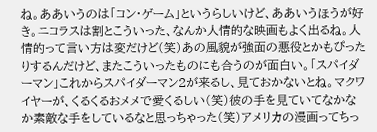ね。ああいうのは「コン・ゲーム」というらしいけど、ああいうほうが好き。ニコラスは割とこういった、なんか人情的な映画もよく出るね。人情的って言い方は変だけど(笑)あの風貌が強面の悪役とかもぴったりするんだけど、またこういったものにも合うのが面白い。「スパイダーマン」これからスパイダーマン2が来るし、見ておかないとね。マクワイヤーが、くるくるおメメで愛くるしい(笑)彼の手を見ていてなかなか素敵な手をしているなと思っちゃった(笑)アメリカの漫画ってちっ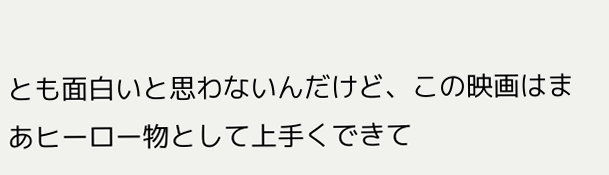とも面白いと思わないんだけど、この映画はまあヒーロー物として上手くできて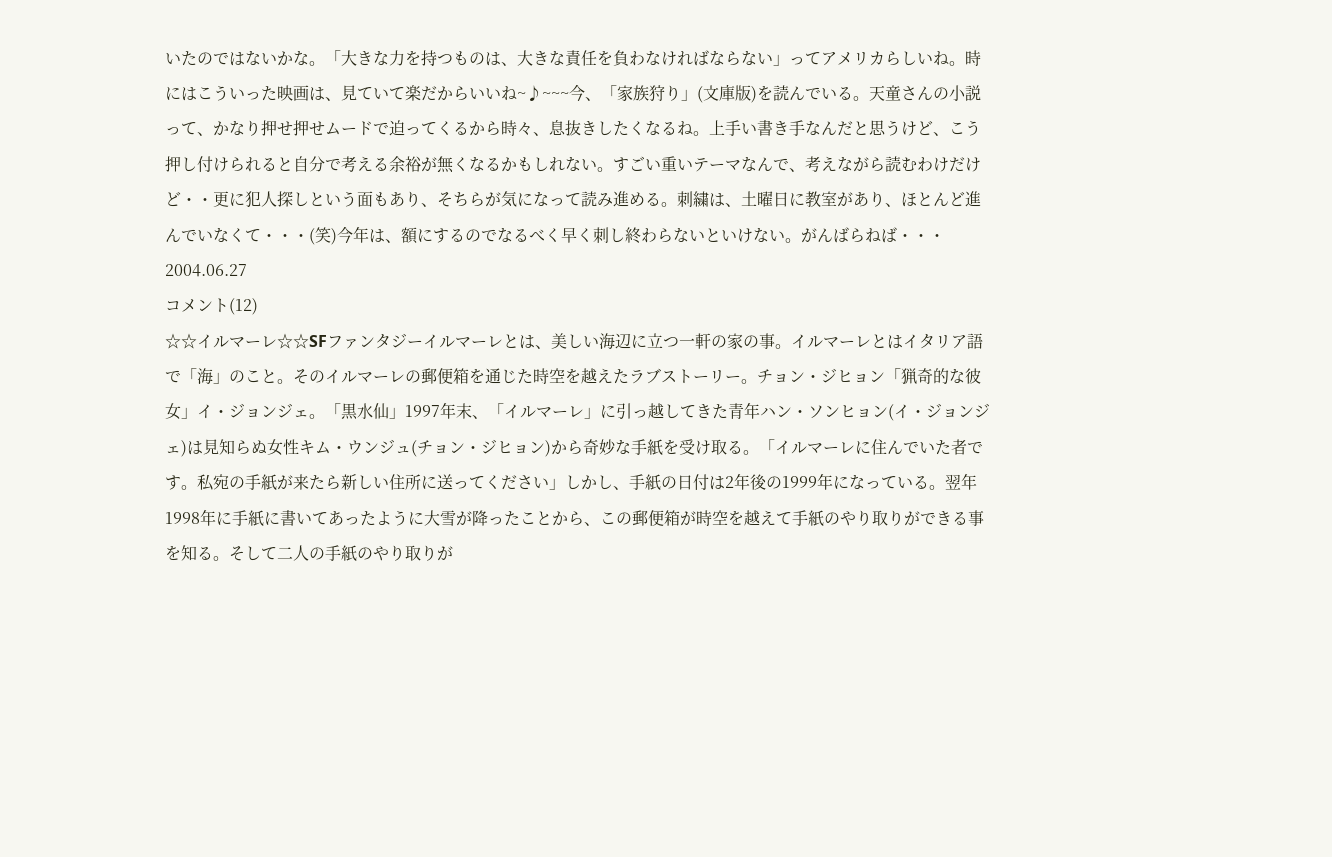いたのではないかな。「大きな力を持つものは、大きな責任を負わなければならない」ってアメリカらしいね。時にはこういった映画は、見ていて楽だからいいね~♪~~~今、「家族狩り」(文庫版)を読んでいる。天童さんの小説って、かなり押せ押せムードで迫ってくるから時々、息抜きしたくなるね。上手い書き手なんだと思うけど、こう押し付けられると自分で考える余裕が無くなるかもしれない。すごい重いテーマなんで、考えながら読むわけだけど・・更に犯人探しという面もあり、そちらが気になって読み進める。刺繍は、土曜日に教室があり、ほとんど進んでいなくて・・・(笑)今年は、額にするのでなるべく早く刺し終わらないといけない。がんばらねば・・・
2004.06.27
コメント(12)
☆☆イルマーレ☆☆SFファンタジーイルマーレとは、美しい海辺に立つ一軒の家の事。イルマーレとはイタリア語で「海」のこと。そのイルマーレの郵便箱を通じた時空を越えたラブストーリー。チョン・ジヒョン「猟奇的な彼女」イ・ジョンジェ。「黒水仙」1997年末、「イルマーレ」に引っ越してきた青年ハン・ソンヒョン(イ・ジョンジェ)は見知らぬ女性キム・ウンジュ(チョン・ジヒョン)から奇妙な手紙を受け取る。「イルマーレに住んでいた者です。私宛の手紙が来たら新しい住所に送ってください」しかし、手紙の日付は2年後の1999年になっている。翌年1998年に手紙に書いてあったように大雪が降ったことから、この郵便箱が時空を越えて手紙のやり取りができる事を知る。そして二人の手紙のやり取りが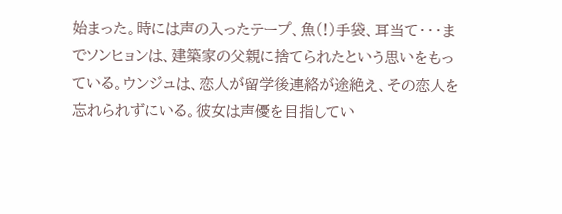始まった。時には声の入ったテープ、魚(!)手袋、耳当て・・・までソンヒョンは、建築家の父親に捨てられたという思いをもっている。ウンジュは、恋人が留学後連絡が途絶え、その恋人を忘れられずにいる。彼女は声優を目指してい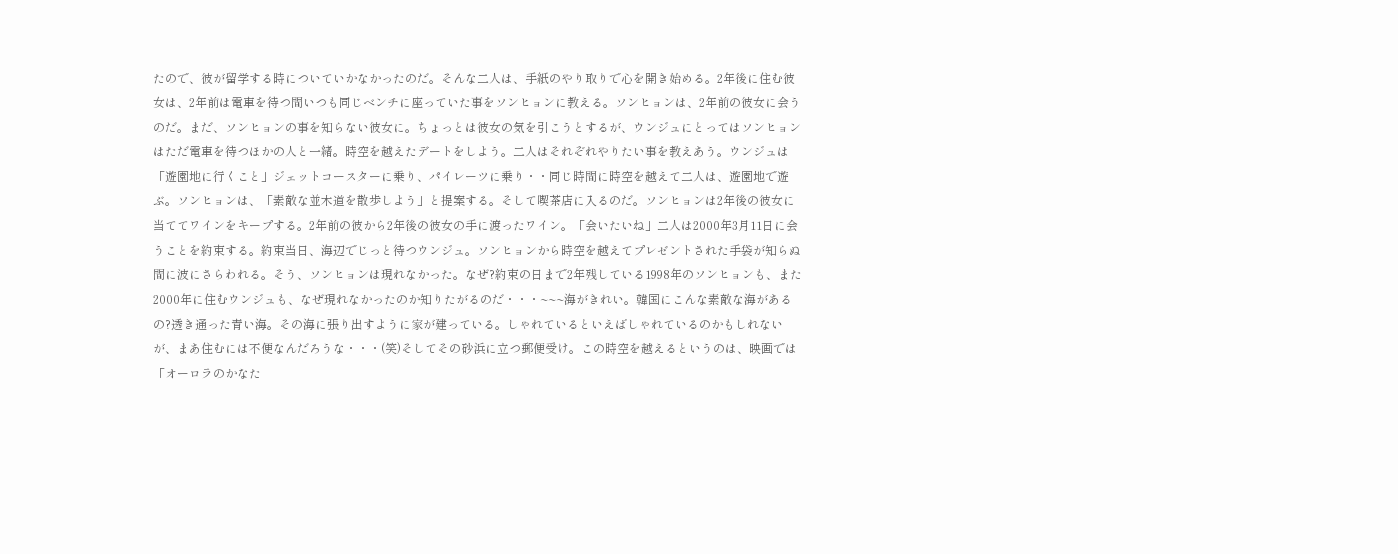たので、彼が留学する時についていかなかったのだ。そんな二人は、手紙のやり取りで心を開き始める。2年後に住む彼女は、2年前は電車を待つ間いつも同じベンチに座っていた事をソンヒョンに教える。ソンヒョンは、2年前の彼女に会うのだ。まだ、ソンヒョンの事を知らない彼女に。ちょっとは彼女の気を引こうとするが、ウンジュにとってはソンヒョンはただ電車を待つほかの人と一緒。時空を越えたデートをしよう。二人はそれぞれやりたい事を教えあう。ウンジュは「遊園地に行くこと」ジェットコースターに乗り、パイレーツに乗り・・同じ時間に時空を越えて二人は、遊園地で遊ぶ。ソンヒョンは、「素敵な並木道を散歩しよう」と提案する。そして喫茶店に入るのだ。ソンヒョンは2年後の彼女に当ててワインをキープする。2年前の彼から2年後の彼女の手に渡ったワイン。「会いたいね」二人は2000年3月11日に会うことを約束する。約束当日、海辺でじっと待つウンジュ。ソンヒョンから時空を越えてプレゼントされた手袋が知らぬ間に波にさらわれる。そう、ソンヒョンは現れなかった。なぜ?約束の日まで2年残している1998年のソンヒョンも、また2000年に住むウンジュも、なぜ現れなかったのか知りたがるのだ・・・~~~海がきれい。韓国にこんな素敵な海があるの?透き通った青い海。その海に張り出すように家が建っている。しゃれているといえばしゃれているのかもしれないが、まあ住むには不便なんだろうな・・・(笑)そしてその砂浜に立つ郵便受け。この時空を越えるというのは、映画では「オーロラのかなた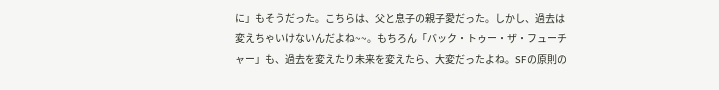に」もそうだった。こちらは、父と息子の親子愛だった。しかし、過去は変えちゃいけないんだよね~~。もちろん「バック・トゥー・ザ・フューチャー」も、過去を変えたり未来を変えたら、大変だったよね。SFの原則の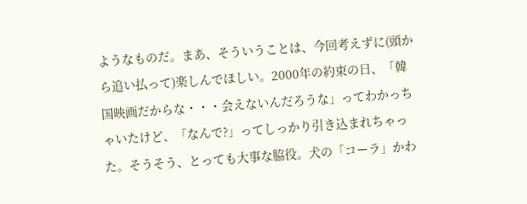ようなものだ。まあ、そういうことは、今回考えずに(頭から追い払って)楽しんでほしい。2000年の約束の日、「韓国映画だからな・・・会えないんだろうな」ってわかっちゃいたけど、「なんで?」ってしっかり引き込まれちゃった。そうそう、とっても大事な脇役。犬の「コーラ」かわ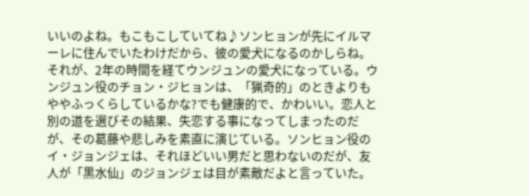いいのよね。もこもこしていてね♪ソンヒョンが先にイルマーレに住んでいたわけだから、彼の愛犬になるのかしらね。それが、2年の時間を経てウンジュンの愛犬になっている。ウンジュン役のチョン・ジヒョンは、「猟奇的」のときよりもややふっくらしているかな?でも健康的で、かわいい。恋人と別の道を選びその結果、失恋する事になってしまったのだが、その葛藤や悲しみを素直に演じている。ソンヒョン役のイ・ジョンジェは、それほどいい男だと思わないのだが、友人が「黒水仙」のジョンジェは目が素敵だよと言っていた。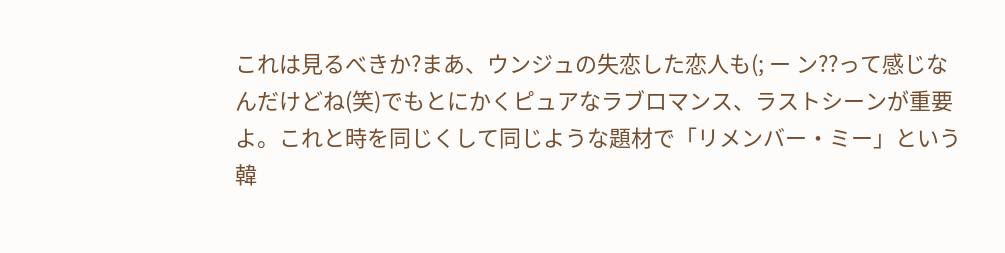これは見るべきか?まあ、ウンジュの失恋した恋人も(; ー ン??って感じなんだけどね(笑)でもとにかくピュアなラブロマンス、ラストシーンが重要よ。これと時を同じくして同じような題材で「リメンバー・ミー」という韓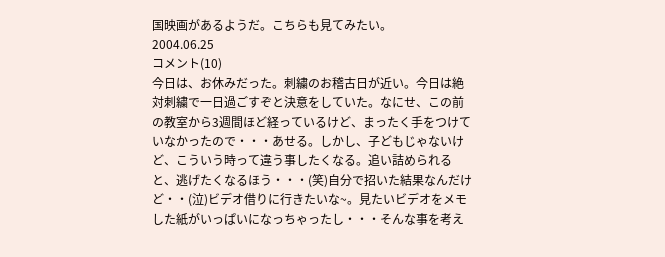国映画があるようだ。こちらも見てみたい。
2004.06.25
コメント(10)
今日は、お休みだった。刺繍のお稽古日が近い。今日は絶対刺繍で一日過ごすぞと決意をしていた。なにせ、この前の教室から3週間ほど経っているけど、まったく手をつけていなかったので・・・あせる。しかし、子どもじゃないけど、こういう時って違う事したくなる。追い詰められると、逃げたくなるほう・・・(笑)自分で招いた結果なんだけど・・(泣)ビデオ借りに行きたいな~。見たいビデオをメモした紙がいっぱいになっちゃったし・・・そんな事を考え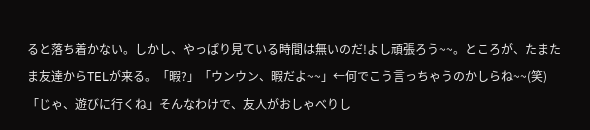ると落ち着かない。しかし、やっぱり見ている時間は無いのだ!よし頑張ろう~~。ところが、たまたま友達からTELが来る。「暇?」「ウンウン、暇だよ~~」←何でこう言っちゃうのかしらね~~(笑)「じゃ、遊びに行くね」そんなわけで、友人がおしゃべりし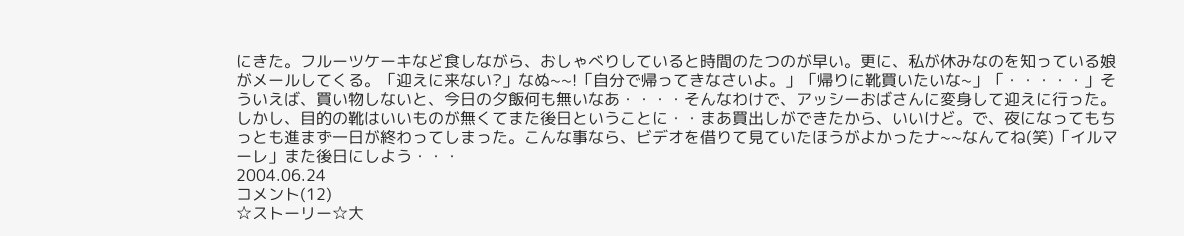にきた。フルーツケーキなど食しながら、おしゃべりしていると時間のたつのが早い。更に、私が休みなのを知っている娘がメールしてくる。「迎えに来ない?」なぬ~~!「自分で帰ってきなさいよ。」「帰りに靴買いたいな~」「・・・・・」そういえば、買い物しないと、今日の夕飯何も無いなあ・・・・そんなわけで、アッシーおばさんに変身して迎えに行った。しかし、目的の靴はいいものが無くてまた後日ということに・・まあ買出しができたから、いいけど。で、夜になってもちっとも進まず一日が終わってしまった。こんな事なら、ビデオを借りて見ていたほうがよかったナ~~なんてね(笑)「イルマーレ」また後日にしよう・・・
2004.06.24
コメント(12)
☆ストーリー☆大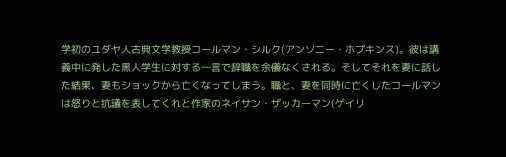学初のユダヤ人古典文学教授コールマン・シルク(アンソニー・ホプキンス)。彼は講義中に発した黒人学生に対する一言で辞職を余儀なくされる。そしてそれを妻に話した結果、妻もショックから亡くなってしまう。職と、妻を同時に亡くしたコールマンは怒りと抗議を表してくれと作家のネイサン・ザッカーマン(ゲイリ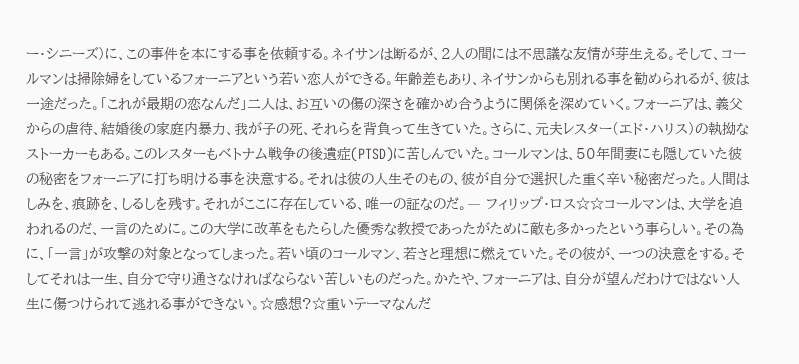ー・シニーズ)に、この事件を本にする事を依頼する。ネイサンは断るが、2人の間には不思議な友情が芽生える。そして、コールマンは掃除婦をしているフォーニアという若い恋人ができる。年齢差もあり、ネイサンからも別れる事を勧められるが、彼は一途だった。「これが最期の恋なんだ」二人は、お互いの傷の深さを確かめ合うように関係を深めていく。フォーニアは、義父からの虐待、結婚後の家庭内暴力、我が子の死、それらを背負って生きていた。さらに、元夫レスター(エド・ハリス)の執拗なストーカーもある。このレスターもベトナム戦争の後遺症(PTSD)に苦しんでいた。コールマンは、50年間妻にも隠していた彼の秘密をフォーニアに打ち明ける事を決意する。それは彼の人生そのもの、彼が自分で選択した重く辛い秘密だった。人間はしみを、痕跡を、しるしを残す。それがここに存在している、唯一の証なのだ。― フィリップ・ロス☆☆コールマンは、大学を追われるのだ、一言のために。この大学に改革をもたらした優秀な教授であったがために敵も多かったという事らしい。その為に、「一言」が攻撃の対象となってしまった。若い頃のコールマン、若さと理想に燃えていた。その彼が、一つの決意をする。そしてそれは一生、自分で守り通さなければならない苦しいものだった。かたや、フォーニアは、自分が望んだわけではない人生に傷つけられて逃れる事ができない。☆感想?☆重いテーマなんだ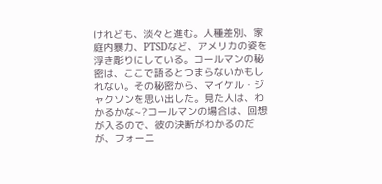けれども、淡々と進む。人種差別、家庭内暴力、PTSDなど、アメリカの姿を浮き彫りにしている。コールマンの秘密は、ここで語るとつまらないかもしれない。その秘密から、マイケル・ジャクソンを思い出した。見た人は、わかるかな~?コールマンの場合は、回想が入るので、彼の決断がわかるのだが、フォーニ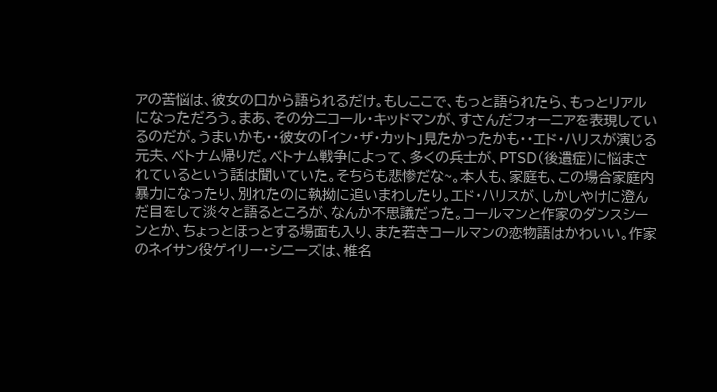アの苦悩は、彼女の口から語られるだけ。もしここで、もっと語られたら、もっとリアルになっただろう。まあ、その分ニコール・キッドマンが、すさんだフォーニアを表現しているのだが。うまいかも・・彼女の「イン・ザ・カット」見たかったかも・・エド・ハリスが演じる元夫、ベトナム帰りだ。ベトナム戦争によって、多くの兵士が、PTSD(後遺症)に悩まされているという話は聞いていた。そちらも悲惨だな~。本人も、家庭も、この場合家庭内暴力になったり、別れたのに執拗に追いまわしたり。エド・ハリスが、しかしやけに澄んだ目をして淡々と語るところが、なんか不思議だった。コールマンと作家のダンスシーンとか、ちょっとほっとする場面も入り、また若きコールマンの恋物語はかわいい。作家のネイサン役ゲイリー・シニーズは、椎名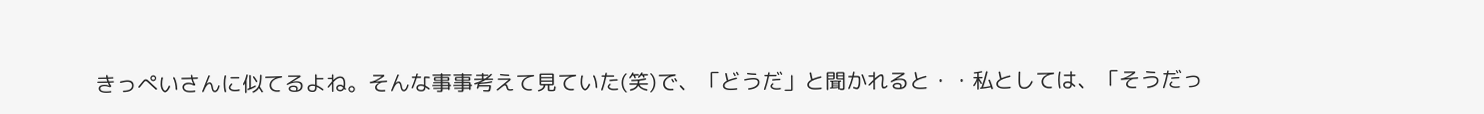きっぺいさんに似てるよね。そんな事事考えて見ていた(笑)で、「どうだ」と聞かれると・・私としては、「そうだっ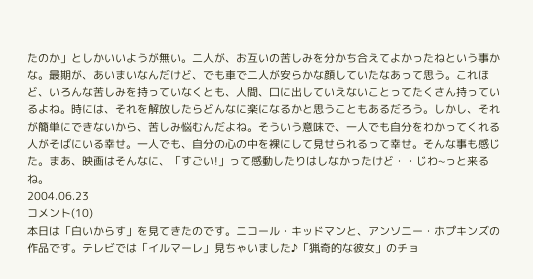たのか」としかいいようが無い。二人が、お互いの苦しみを分かち合えてよかったねという事かな。最期が、あいまいなんだけど、でも車で二人が安らかな顔していたなあって思う。これほど、いろんな苦しみを持っていなくとも、人間、口に出していえないことってたくさん持っているよね。時には、それを解放したらどんなに楽になるかと思うこともあるだろう。しかし、それが簡単にできないから、苦しみ悩むんだよね。そういう意味で、一人でも自分をわかってくれる人がそばにいる幸せ。一人でも、自分の心の中を裸にして見せられるって幸せ。そんな事も感じた。まあ、映画はそんなに、「すごい!」って感動したりはしなかったけど・・じわ~っと来るね。
2004.06.23
コメント(10)
本日は「白いからす」を見てきたのです。ニコール・キッドマンと、アンソニー・ホプキンズの作品です。テレビでは「イルマーレ」見ちゃいました♪「猟奇的な彼女」のチョ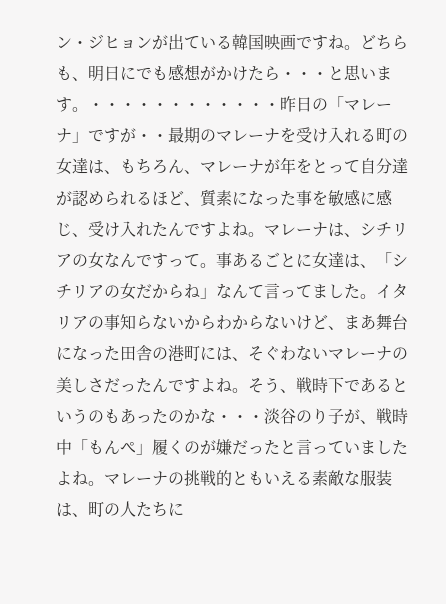ン・ジヒョンが出ている韓国映画ですね。どちらも、明日にでも感想がかけたら・・・と思います。・・・・・・・・・・・・昨日の「マレーナ」ですが・・最期のマレーナを受け入れる町の女達は、もちろん、マレーナが年をとって自分達が認められるほど、質素になった事を敏感に感じ、受け入れたんですよね。マレーナは、シチリアの女なんですって。事あるごとに女達は、「シチリアの女だからね」なんて言ってました。イタリアの事知らないからわからないけど、まあ舞台になった田舎の港町には、そぐわないマレーナの美しさだったんですよね。そう、戦時下であるというのもあったのかな・・・淡谷のり子が、戦時中「もんぺ」履くのが嫌だったと言っていましたよね。マレーナの挑戦的ともいえる素敵な服装は、町の人たちに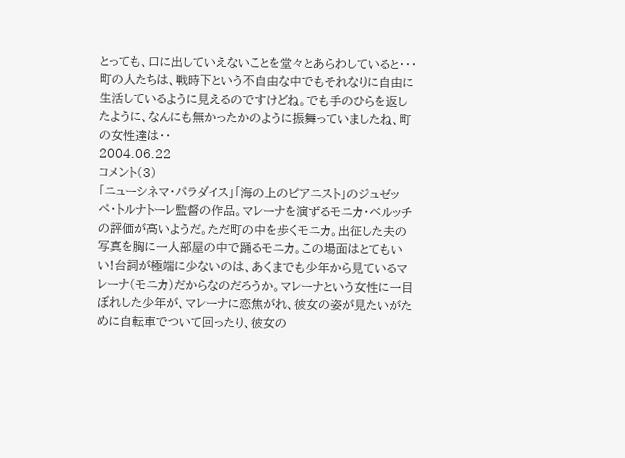とっても、口に出していえないことを堂々とあらわしていると・・・町の人たちは、戦時下という不自由な中でもそれなりに自由に生活しているように見えるのですけどね。でも手のひらを返したように、なんにも無かったかのように振舞っていましたね、町の女性達は・・
2004.06.22
コメント(3)
「ニューシネマ・パラダイス」「海の上のピアニスト」のジュゼッペ・トルナトーレ監督の作品。マレーナを演ずるモニカ・ベルッチの評価が高いようだ。ただ町の中を歩くモニカ。出征した夫の写真を胸に一人部屋の中で踊るモニカ。この場面はとてもいい!台詞が極端に少ないのは、あくまでも少年から見ているマレーナ(モニカ)だからなのだろうか。マレーナという女性に一目ぼれした少年が、マレーナに恋焦がれ、彼女の姿が見たいがために自転車でついて回ったり、彼女の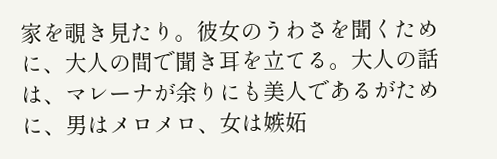家を覗き見たり。彼女のうわさを聞くために、大人の間で聞き耳を立てる。大人の話は、マレーナが余りにも美人であるがために、男はメロメロ、女は嫉妬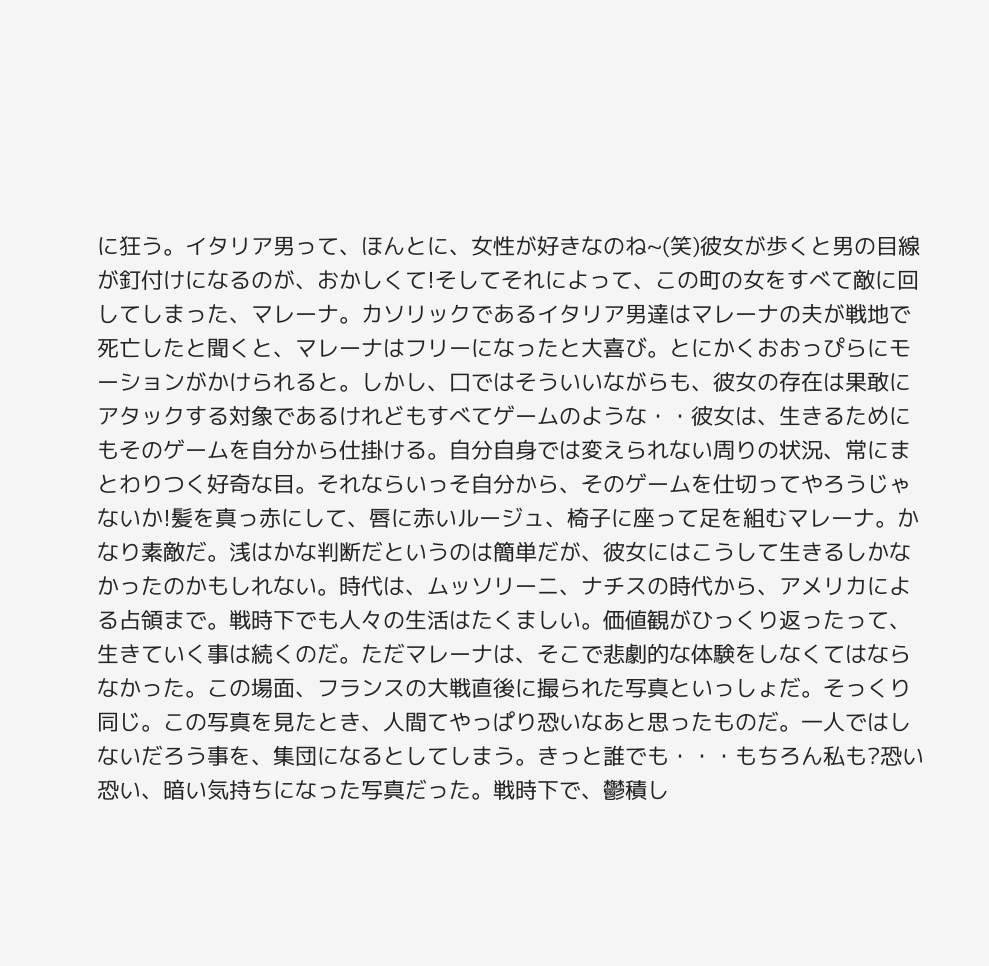に狂う。イタリア男って、ほんとに、女性が好きなのね~(笑)彼女が歩くと男の目線が釘付けになるのが、おかしくて!そしてそれによって、この町の女をすべて敵に回してしまった、マレーナ。カソリックであるイタリア男達はマレーナの夫が戦地で死亡したと聞くと、マレーナはフリーになったと大喜び。とにかくおおっぴらにモーションがかけられると。しかし、口ではそういいながらも、彼女の存在は果敢にアタックする対象であるけれどもすべてゲームのような・・彼女は、生きるためにもそのゲームを自分から仕掛ける。自分自身では変えられない周りの状況、常にまとわりつく好奇な目。それならいっそ自分から、そのゲームを仕切ってやろうじゃないか!髪を真っ赤にして、唇に赤いルージュ、椅子に座って足を組むマレーナ。かなり素敵だ。浅はかな判断だというのは簡単だが、彼女にはこうして生きるしかなかったのかもしれない。時代は、ムッソリーニ、ナチスの時代から、アメリカによる占領まで。戦時下でも人々の生活はたくましい。価値観がひっくり返ったって、生きていく事は続くのだ。ただマレーナは、そこで悲劇的な体験をしなくてはならなかった。この場面、フランスの大戦直後に撮られた写真といっしょだ。そっくり同じ。この写真を見たとき、人間てやっぱり恐いなあと思ったものだ。一人ではしないだろう事を、集団になるとしてしまう。きっと誰でも・・・もちろん私も?恐い恐い、暗い気持ちになった写真だった。戦時下で、鬱積し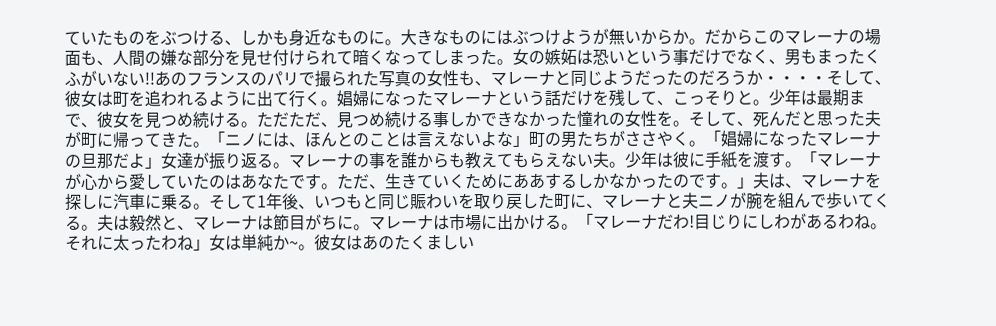ていたものをぶつける、しかも身近なものに。大きなものにはぶつけようが無いからか。だからこのマレーナの場面も、人間の嫌な部分を見せ付けられて暗くなってしまった。女の嫉妬は恐いという事だけでなく、男もまったくふがいない!!あのフランスのパリで撮られた写真の女性も、マレーナと同じようだったのだろうか・・・・そして、彼女は町を追われるように出て行く。娼婦になったマレーナという話だけを残して、こっそりと。少年は最期まで、彼女を見つめ続ける。ただただ、見つめ続ける事しかできなかった憧れの女性を。そして、死んだと思った夫が町に帰ってきた。「ニノには、ほんとのことは言えないよな」町の男たちがささやく。「娼婦になったマレーナの旦那だよ」女達が振り返る。マレーナの事を誰からも教えてもらえない夫。少年は彼に手紙を渡す。「マレーナが心から愛していたのはあなたです。ただ、生きていくためにああするしかなかったのです。」夫は、マレーナを探しに汽車に乗る。そして1年後、いつもと同じ賑わいを取り戻した町に、マレーナと夫ニノが腕を組んで歩いてくる。夫は毅然と、マレーナは節目がちに。マレーナは市場に出かける。「マレーナだわ!目じりにしわがあるわね。それに太ったわね」女は単純か~。彼女はあのたくましい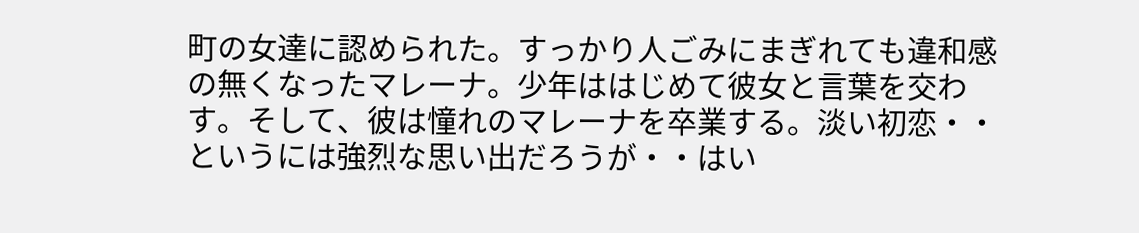町の女達に認められた。すっかり人ごみにまぎれても違和感の無くなったマレーナ。少年ははじめて彼女と言葉を交わす。そして、彼は憧れのマレーナを卒業する。淡い初恋・・というには強烈な思い出だろうが・・はい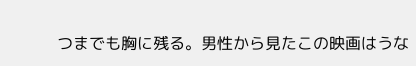つまでも胸に残る。男性から見たこの映画はうな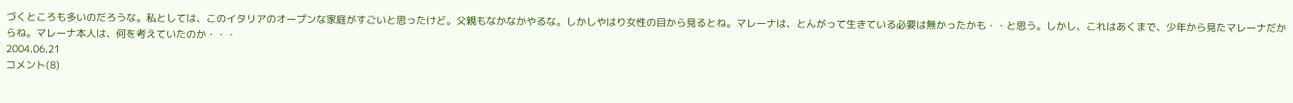づくところも多いのだろうな。私としては、このイタリアのオープンな家庭がすごいと思ったけど。父親もなかなかやるな。しかしやはり女性の目から見るとね。マレーナは、とんがって生きている必要は無かったかも・・と思う。しかし、これはあくまで、少年から見たマレーナだからね。マレーナ本人は、何を考えていたのか・・・
2004.06.21
コメント(8)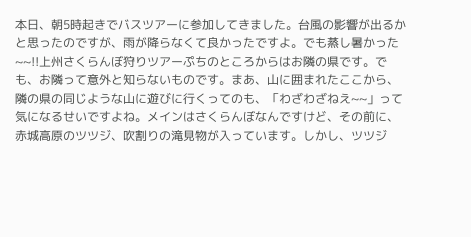本日、朝5時起きでバスツアーに参加してきました。台風の影響が出るかと思ったのですが、雨が降らなくて良かったですよ。でも蒸し暑かった~~!!上州さくらんぼ狩りツアーぷちのところからはお隣の県です。でも、お隣って意外と知らないものです。まあ、山に囲まれたここから、隣の県の同じような山に遊びに行くってのも、「わざわざねえ~~」って気になるせいですよね。メインはさくらんぼなんですけど、その前に、赤城高原のツツジ、吹割りの滝見物が入っています。しかし、ツツジ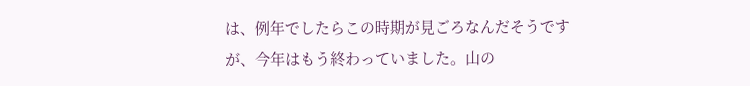は、例年でしたらこの時期が見ごろなんだそうですが、今年はもう終わっていました。山の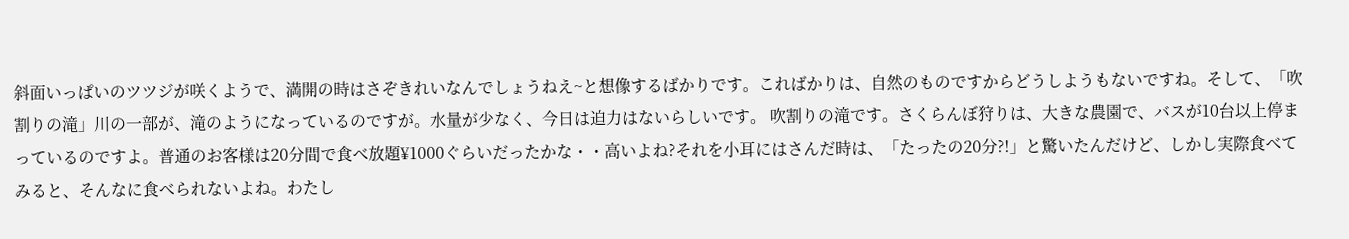斜面いっぱいのツツジが咲くようで、満開の時はさぞきれいなんでしょうねえ~と想像するばかりです。こればかりは、自然のものですからどうしようもないですね。そして、「吹割りの滝」川の一部が、滝のようになっているのですが。水量が少なく、今日は迫力はないらしいです。 吹割りの滝です。さくらんぼ狩りは、大きな農園で、バスが10台以上停まっているのですよ。普通のお客様は20分間で食べ放題¥1000ぐらいだったかな・・高いよね?それを小耳にはさんだ時は、「たったの20分?!」と驚いたんだけど、しかし実際食べてみると、そんなに食べられないよね。わたし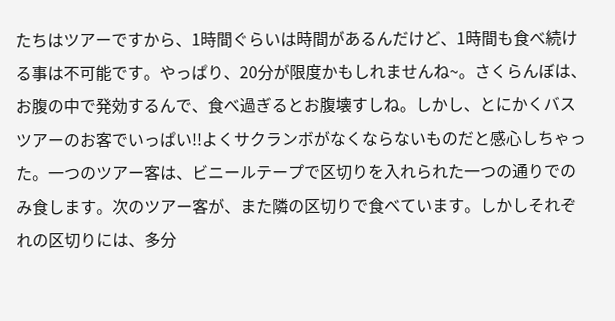たちはツアーですから、1時間ぐらいは時間があるんだけど、1時間も食べ続ける事は不可能です。やっぱり、20分が限度かもしれませんね~。さくらんぼは、お腹の中で発効するんで、食べ過ぎるとお腹壊すしね。しかし、とにかくバスツアーのお客でいっぱい!!よくサクランボがなくならないものだと感心しちゃった。一つのツアー客は、ビニールテープで区切りを入れられた一つの通りでのみ食します。次のツアー客が、また隣の区切りで食べています。しかしそれぞれの区切りには、多分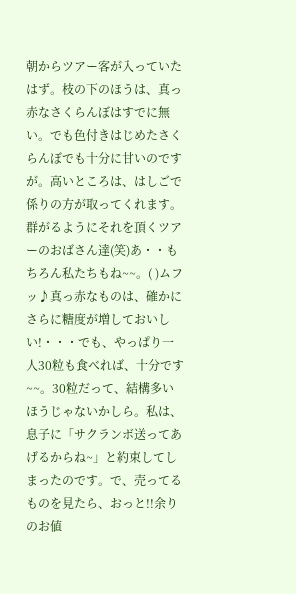朝からツアー客が入っていたはず。枝の下のほうは、真っ赤なさくらんぼはすでに無い。でも色付きはじめたさくらんぼでも十分に甘いのですが。高いところは、はしごで係りの方が取ってくれます。群がるようにそれを頂くツアーのおばさん達(笑)あ・・もちろん私たちもね~~。( )ムフッ♪真っ赤なものは、確かにさらに糖度が増しておいしい!・・・でも、やっぱり一人30粒も食べれば、十分です~~。30粒だって、結構多いほうじゃないかしら。私は、息子に「サクランボ送ってあげるからね~」と約束してしまったのです。で、売ってるものを見たら、おっと!!余りのお値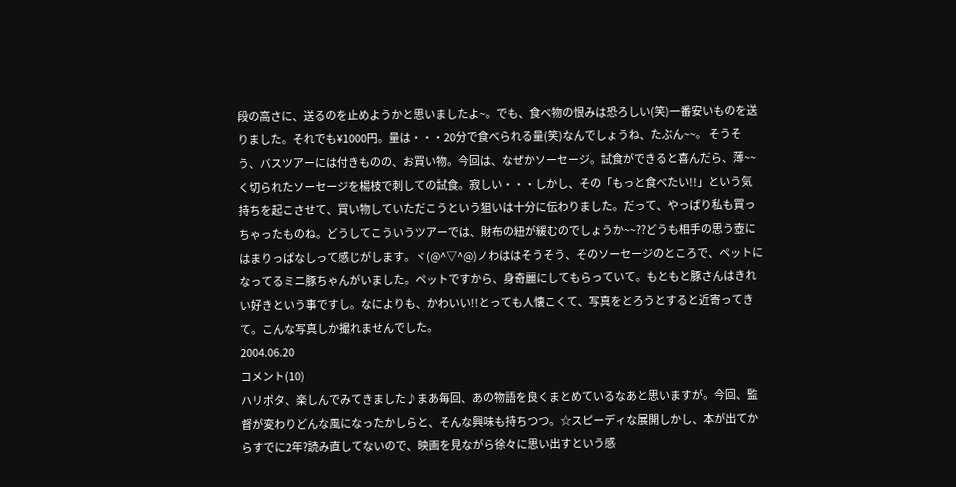段の高さに、送るのを止めようかと思いましたよ~。でも、食べ物の恨みは恐ろしい(笑)一番安いものを送りました。それでも¥1000円。量は・・・20分で食べられる量(笑)なんでしょうね、たぶん~~。 そうそう、バスツアーには付きものの、お買い物。今回は、なぜかソーセージ。試食ができると喜んだら、薄~~く切られたソーセージを楊枝で刺しての試食。寂しい・・・しかし、その「もっと食べたい!!」という気持ちを起こさせて、買い物していただこうという狙いは十分に伝わりました。だって、やっぱり私も買っちゃったものね。どうしてこういうツアーでは、財布の紐が緩むのでしょうか~~??どうも相手の思う壺にはまりっぱなしって感じがします。ヾ(@^▽^@)ノわははそうそう、そのソーセージのところで、ペットになってるミニ豚ちゃんがいました。ペットですから、身奇麗にしてもらっていて。もともと豚さんはきれい好きという事ですし。なによりも、かわいい!!とっても人懐こくて、写真をとろうとすると近寄ってきて。こんな写真しか撮れませんでした。
2004.06.20
コメント(10)
ハリポタ、楽しんでみてきました♪まあ毎回、あの物語を良くまとめているなあと思いますが。今回、監督が変わりどんな風になったかしらと、そんな興味も持ちつつ。☆スピーディな展開しかし、本が出てからすでに2年?読み直してないので、映画を見ながら徐々に思い出すという感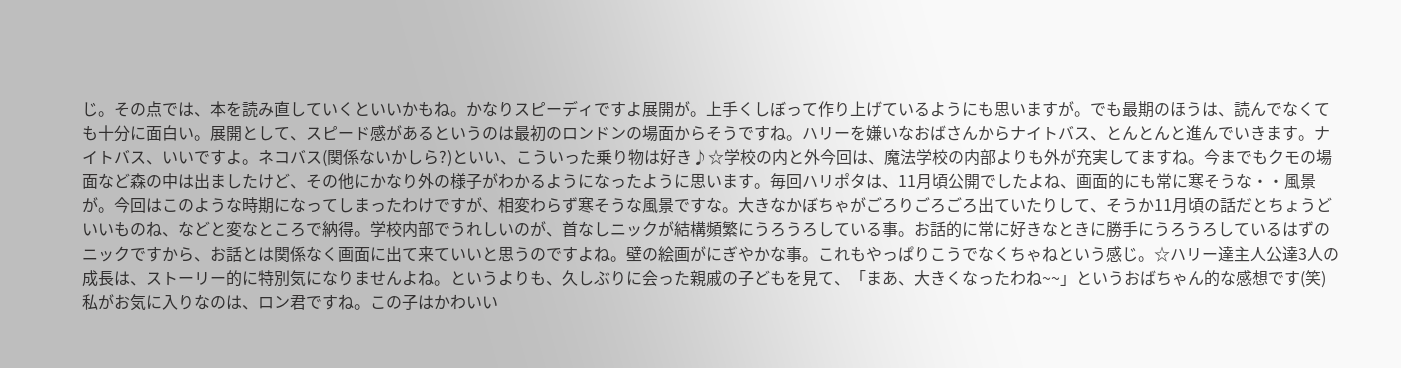じ。その点では、本を読み直していくといいかもね。かなりスピーディですよ展開が。上手くしぼって作り上げているようにも思いますが。でも最期のほうは、読んでなくても十分に面白い。展開として、スピード感があるというのは最初のロンドンの場面からそうですね。ハリーを嫌いなおばさんからナイトバス、とんとんと進んでいきます。ナイトバス、いいですよ。ネコバス(関係ないかしら?)といい、こういった乗り物は好き♪☆学校の内と外今回は、魔法学校の内部よりも外が充実してますね。今までもクモの場面など森の中は出ましたけど、その他にかなり外の様子がわかるようになったように思います。毎回ハリポタは、11月頃公開でしたよね、画面的にも常に寒そうな・・風景が。今回はこのような時期になってしまったわけですが、相変わらず寒そうな風景ですな。大きなかぼちゃがごろりごろごろ出ていたりして、そうか11月頃の話だとちょうどいいものね、などと変なところで納得。学校内部でうれしいのが、首なしニックが結構頻繁にうろうろしている事。お話的に常に好きなときに勝手にうろうろしているはずのニックですから、お話とは関係なく画面に出て来ていいと思うのですよね。壁の絵画がにぎやかな事。これもやっぱりこうでなくちゃねという感じ。☆ハリー達主人公達3人の成長は、ストーリー的に特別気になりませんよね。というよりも、久しぶりに会った親戚の子どもを見て、「まあ、大きくなったわね~~」というおばちゃん的な感想です(笑)私がお気に入りなのは、ロン君ですね。この子はかわいい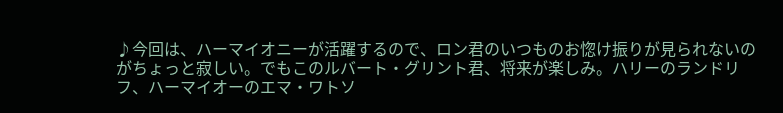♪今回は、ハーマイオニーが活躍するので、ロン君のいつものお惚け振りが見られないのがちょっと寂しい。でもこのルバート・グリント君、将来が楽しみ。ハリーのランドリフ、ハーマイオーのエマ・ワトソ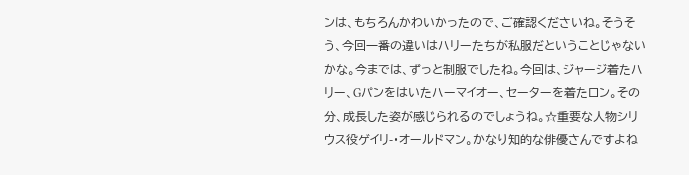ンは、もちろんかわいかったので、ご確認くださいね。そうそう、今回一番の違いはハリーたちが私服だということじゃないかな。今までは、ずっと制服でしたね。今回は、ジャージ着たハリー、Gパンをはいたハーマイオー、セーターを着たロン。その分、成長した姿が感じられるのでしょうね。☆重要な人物シリウス役ゲイリ-・オールドマン。かなり知的な俳優さんですよね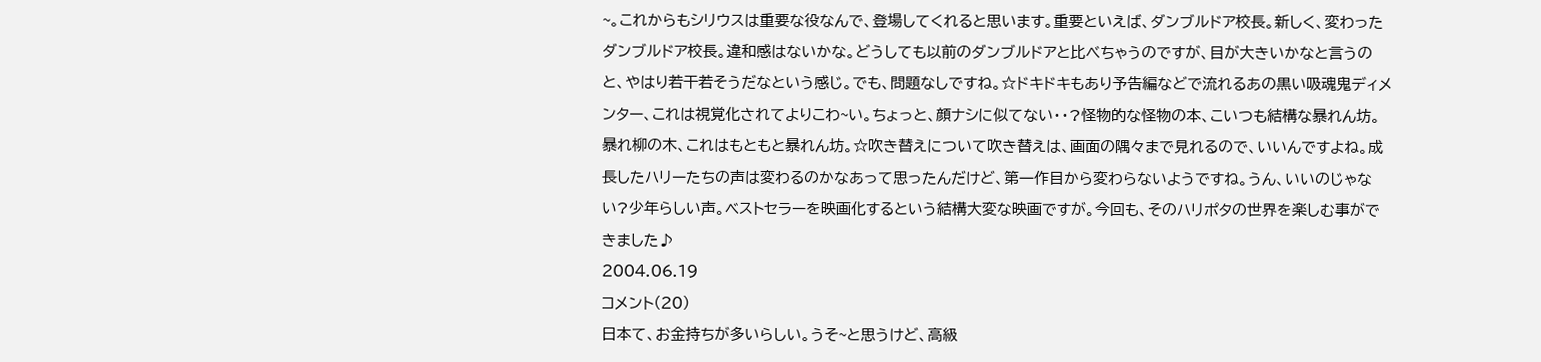~。これからもシリウスは重要な役なんで、登場してくれると思います。重要といえば、ダンブルドア校長。新しく、変わったダンブルドア校長。違和感はないかな。どうしても以前のダンブルドアと比べちゃうのですが、目が大きいかなと言うのと、やはり若干若そうだなという感じ。でも、問題なしですね。☆ドキドキもあり予告編などで流れるあの黒い吸魂鬼ディメンター、これは視覚化されてよりこわ~い。ちょっと、顔ナシに似てない・・?怪物的な怪物の本、こいつも結構な暴れん坊。暴れ柳の木、これはもともと暴れん坊。☆吹き替えについて吹き替えは、画面の隅々まで見れるので、いいんですよね。成長したハリーたちの声は変わるのかなあって思ったんだけど、第一作目から変わらないようですね。うん、いいのじゃない?少年らしい声。ベストセラーを映画化するという結構大変な映画ですが。今回も、そのハリポタの世界を楽しむ事ができました♪
2004.06.19
コメント(20)
日本て、お金持ちが多いらしい。うそ~と思うけど、高級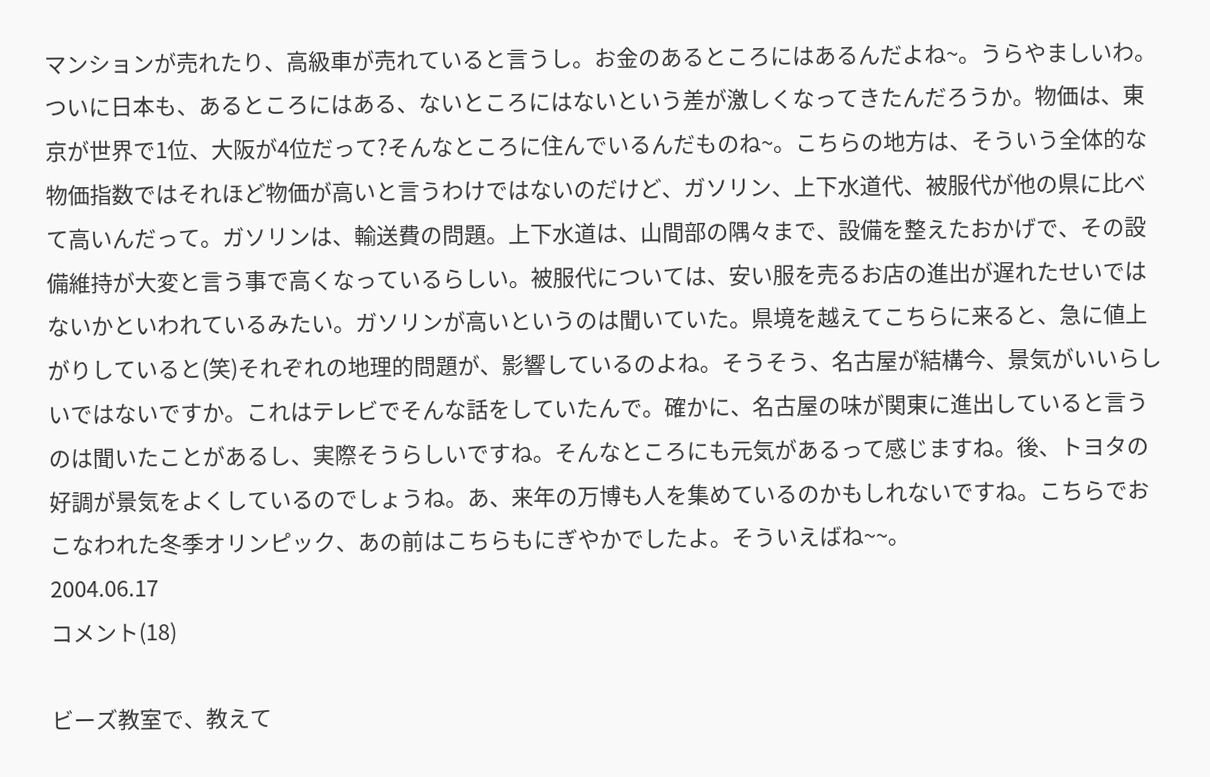マンションが売れたり、高級車が売れていると言うし。お金のあるところにはあるんだよね~。うらやましいわ。ついに日本も、あるところにはある、ないところにはないという差が激しくなってきたんだろうか。物価は、東京が世界で1位、大阪が4位だって?そんなところに住んでいるんだものね~。こちらの地方は、そういう全体的な物価指数ではそれほど物価が高いと言うわけではないのだけど、ガソリン、上下水道代、被服代が他の県に比べて高いんだって。ガソリンは、輸送費の問題。上下水道は、山間部の隅々まで、設備を整えたおかげで、その設備維持が大変と言う事で高くなっているらしい。被服代については、安い服を売るお店の進出が遅れたせいではないかといわれているみたい。ガソリンが高いというのは聞いていた。県境を越えてこちらに来ると、急に値上がりしていると(笑)それぞれの地理的問題が、影響しているのよね。そうそう、名古屋が結構今、景気がいいらしいではないですか。これはテレビでそんな話をしていたんで。確かに、名古屋の味が関東に進出していると言うのは聞いたことがあるし、実際そうらしいですね。そんなところにも元気があるって感じますね。後、トヨタの好調が景気をよくしているのでしょうね。あ、来年の万博も人を集めているのかもしれないですね。こちらでおこなわれた冬季オリンピック、あの前はこちらもにぎやかでしたよ。そういえばね~~。
2004.06.17
コメント(18)

ビーズ教室で、教えて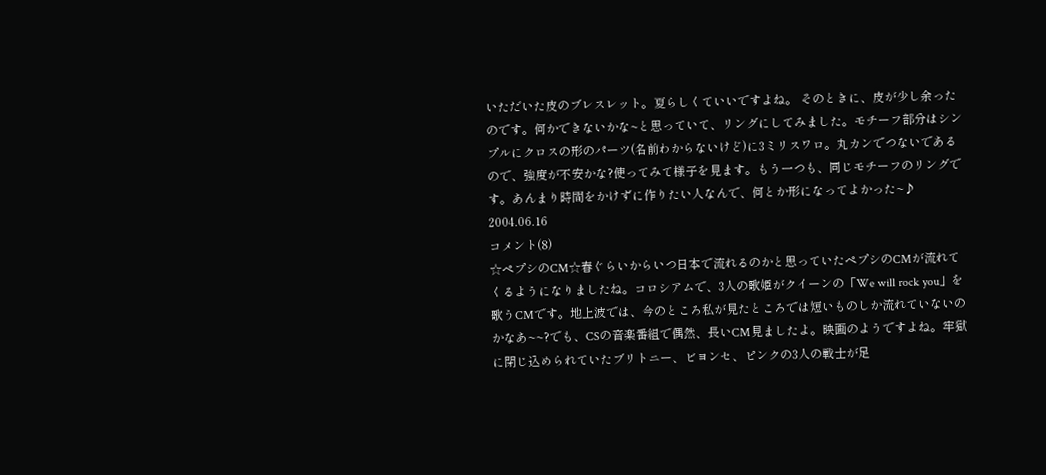いただいた皮のブレスレット。夏らしくていいですよね。 そのときに、皮が少し余ったのです。何かできないかな~と思っていて、リングにしてみました。モチーフ部分はシンプルにクロスの形のパーツ(名前わからないけど)に3ミリスワロ。丸カンでつないであるので、強度が不安かな?使ってみて様子を見ます。もう一つも、同じモチーフのリングです。あんまり時間をかけずに作りたい人なんで、何とか形になってよかった~♪
2004.06.16
コメント(8)
☆ペプシのCM☆春ぐらいからいつ日本で流れるのかと思っていたペプシのCMが流れてくるようになりましたね。コロシアムで、3人の歌姫がクイーンの「We will rock you」を歌うCMです。地上波では、今のところ私が見たところでは短いものしか流れていないのかなあ~~?でも、CSの音楽番組で偶然、長いCM見ましたよ。映画のようですよね。牢獄に閉じ込められていたブリトニー、ビヨンセ、ピンクの3人の戦士が足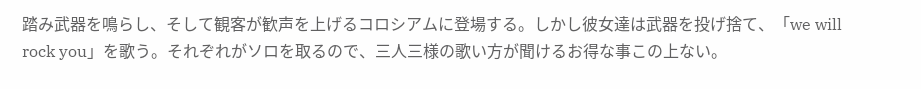踏み武器を鳴らし、そして観客が歓声を上げるコロシアムに登場する。しかし彼女達は武器を投げ捨て、「we will rock you」を歌う。それぞれがソロを取るので、三人三様の歌い方が聞けるお得な事この上ない。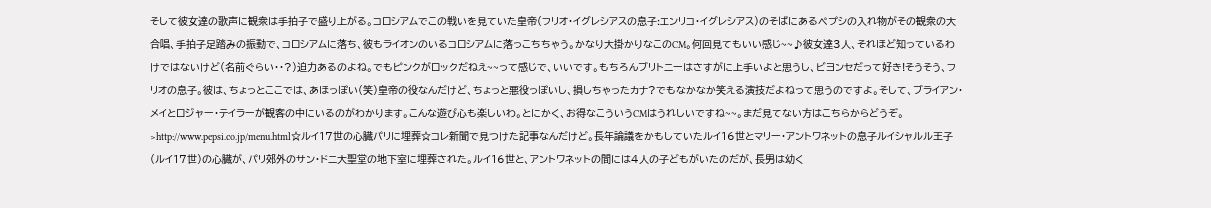そして彼女達の歌声に観衆は手拍子で盛り上がる。コロシアムでこの戦いを見ていた皇帝(フリオ・イグレシアスの息子:エンリコ・イグレシアス)のそばにあるペプシの入れ物がその観衆の大合唱、手拍子足踏みの振動で、コロシアムに落ち、彼もライオンのいるコロシアムに落っこちちゃう。かなり大掛かりなこのCM。何回見てもいい感じ~~♪彼女達3人、それほど知っているわけではないけど(名前ぐらい・・?)迫力あるのよね。でもピンクがロックだねえ~~って感じで、いいです。もちろんブリトニーはさすがに上手いよと思うし、ビヨンセだって好き!そうそう、フリオの息子。彼は、ちょっとここでは、あほっぽい(笑)皇帝の役なんだけど、ちょっと悪役っぽいし、損しちゃったカナ?でもなかなか笑える演技だよねって思うのですよ。そして、ブライアン・メイとロジャー・テイラーが観客の中にいるのがわかります。こんな遊び心も楽しいわ。とにかく、お得なこういうCMはうれしいですね~~。まだ見てない方はこちらからどうぞ。>http://www.pepsi.co.jp/menu.html☆ルイ17世の心臓パリに埋葬☆コレ新聞で見つけた記事なんだけど。長年論議をかもしていたルイ16世とマリー・アントワネットの息子ルイシャルル王子(ルイ17世)の心臓が、パリ郊外のサン・ドニ大聖堂の地下室に埋葬された。ルイ16世と、アントワネットの間には4人の子どもがいたのだが、長男は幼く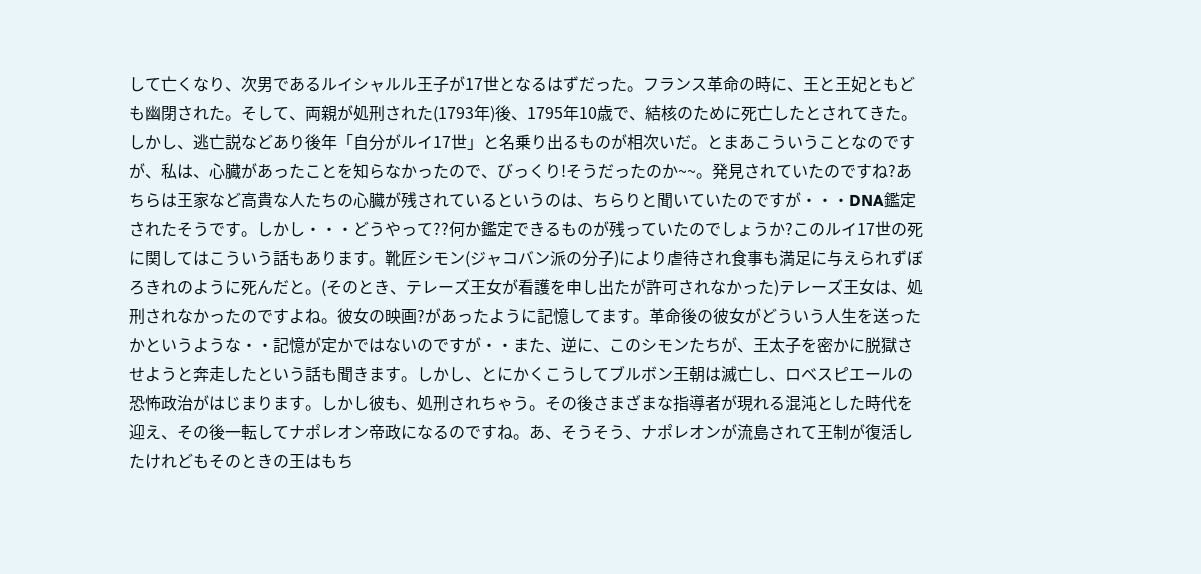して亡くなり、次男であるルイシャルル王子が17世となるはずだった。フランス革命の時に、王と王妃ともども幽閉された。そして、両親が処刑された(1793年)後、1795年10歳で、結核のために死亡したとされてきた。しかし、逃亡説などあり後年「自分がルイ17世」と名乗り出るものが相次いだ。とまあこういうことなのですが、私は、心臓があったことを知らなかったので、びっくり!そうだったのか~~。発見されていたのですね?あちらは王家など高貴な人たちの心臓が残されているというのは、ちらりと聞いていたのですが・・・DNA鑑定されたそうです。しかし・・・どうやって??何か鑑定できるものが残っていたのでしょうか?このルイ17世の死に関してはこういう話もあります。靴匠シモン(ジャコバン派の分子)により虐待され食事も満足に与えられずぼろきれのように死んだと。(そのとき、テレーズ王女が看護を申し出たが許可されなかった)テレーズ王女は、処刑されなかったのですよね。彼女の映画?があったように記憶してます。革命後の彼女がどういう人生を送ったかというような・・記憶が定かではないのですが・・また、逆に、このシモンたちが、王太子を密かに脱獄させようと奔走したという話も聞きます。しかし、とにかくこうしてブルボン王朝は滅亡し、ロベスピエールの恐怖政治がはじまります。しかし彼も、処刑されちゃう。その後さまざまな指導者が現れる混沌とした時代を迎え、その後一転してナポレオン帝政になるのですね。あ、そうそう、ナポレオンが流島されて王制が復活したけれどもそのときの王はもち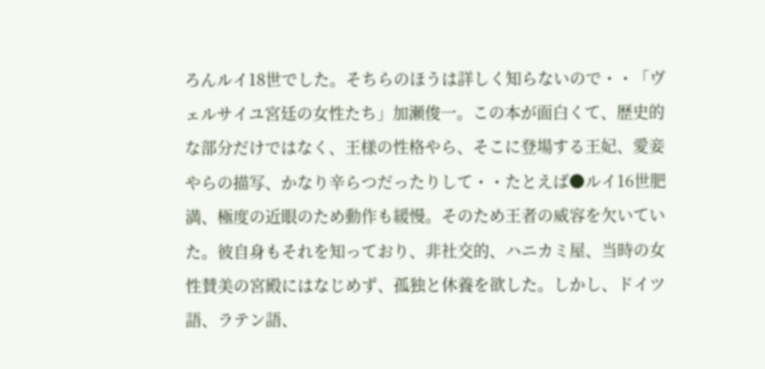ろんルイ18世でした。そちらのほうは詳しく知らないので・・「ヴェルサイユ宮廷の女性たち」加瀬俊一。この本が面白くて、歴史的な部分だけではなく、王様の性格やら、そこに登場する王妃、愛妾やらの描写、かなり辛らつだったりして・・たとえば●ルイ16世肥満、極度の近眼のため動作も緩慢。そのため王者の威容を欠いていた。彼自身もそれを知っており、非社交的、ハニカミ屋、当時の女性賛美の宮殿にはなじめず、孤独と休養を欲した。しかし、ドイツ語、ラテン語、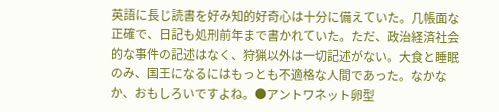英語に長じ読書を好み知的好奇心は十分に備えていた。几帳面な正確で、日記も処刑前年まで書かれていた。ただ、政治経済社会的な事件の記述はなく、狩猟以外は一切記述がない。大食と睡眠のみ、国王になるにはもっとも不適格な人間であった。なかなか、おもしろいですよね。●アントワネット卵型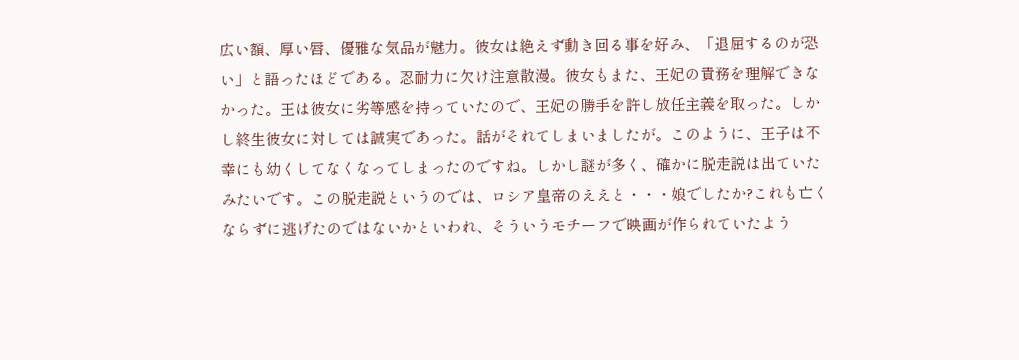広い額、厚い唇、優雅な気品が魅力。彼女は絶えず動き回る事を好み、「退屈するのが恐い」と語ったほどである。忍耐力に欠け注意散漫。彼女もまた、王妃の責務を理解できなかった。王は彼女に劣等感を持っていたので、王妃の勝手を許し放任主義を取った。しかし終生彼女に対しては誠実であった。話がそれてしまいましたが。このように、王子は不幸にも幼くしてなくなってしまったのですね。しかし謎が多く、確かに脱走説は出ていたみたいです。この脱走説というのでは、ロシア皇帝のええと・・・娘でしたか?これも亡くならずに逃げたのではないかといわれ、そういうモチーフで映画が作られていたよう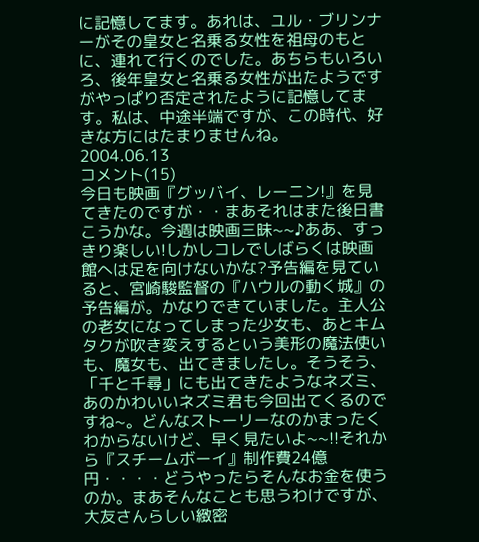に記憶してます。あれは、ユル・ブリンナーがその皇女と名乗る女性を祖母のもとに、連れて行くのでした。あちらもいろいろ、後年皇女と名乗る女性が出たようですがやっぱり否定されたように記憶してます。私は、中途半端ですが、この時代、好きな方にはたまりませんね。
2004.06.13
コメント(15)
今日も映画『グッバイ、レーニン!』を見てきたのですが・・まあそれはまた後日書こうかな。今週は映画三昧~~♪ああ、すっきり楽しい!しかしコレでしばらくは映画館へは足を向けないかな?予告編を見ていると、宮崎駿監督の『ハウルの動く城』の予告編が。かなりできていました。主人公の老女になってしまった少女も、あとキムタクが吹き変えするという美形の魔法使いも、魔女も、出てきましたし。そうそう、「千と千尋」にも出てきたようなネズミ、あのかわいいネズミ君も今回出てくるのですね~。どんなストーリーなのかまったくわからないけど、早く見たいよ~~!!それから『スチームボーイ』制作費24億円・・・・どうやったらそんなお金を使うのか。まあそんなことも思うわけですが、大友さんらしい緻密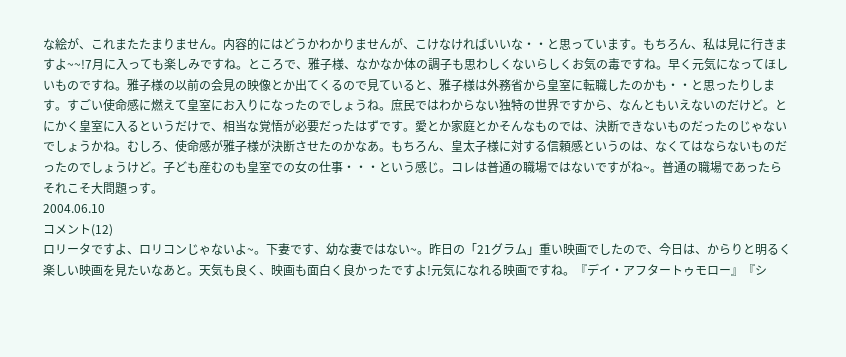な絵が、これまたたまりません。内容的にはどうかわかりませんが、こけなければいいな・・と思っています。もちろん、私は見に行きますよ~~!7月に入っても楽しみですね。ところで、雅子様、なかなか体の調子も思わしくないらしくお気の毒ですね。早く元気になってほしいものですね。雅子様の以前の会見の映像とか出てくるので見ていると、雅子様は外務省から皇室に転職したのかも・・と思ったりします。すごい使命感に燃えて皇室にお入りになったのでしょうね。庶民ではわからない独特の世界ですから、なんともいえないのだけど。とにかく皇室に入るというだけで、相当な覚悟が必要だったはずです。愛とか家庭とかそんなものでは、決断できないものだったのじゃないでしょうかね。むしろ、使命感が雅子様が決断させたのかなあ。もちろん、皇太子様に対する信頼感というのは、なくてはならないものだったのでしょうけど。子ども産むのも皇室での女の仕事・・・という感じ。コレは普通の職場ではないですがね~。普通の職場であったらそれこそ大問題っす。
2004.06.10
コメント(12)
ロリータですよ、ロリコンじゃないよ~。下妻です、幼な妻ではない~。昨日の「21グラム」重い映画でしたので、今日は、からりと明るく楽しい映画を見たいなあと。天気も良く、映画も面白く良かったですよ!元気になれる映画ですね。『デイ・アフタートゥモロー』『シ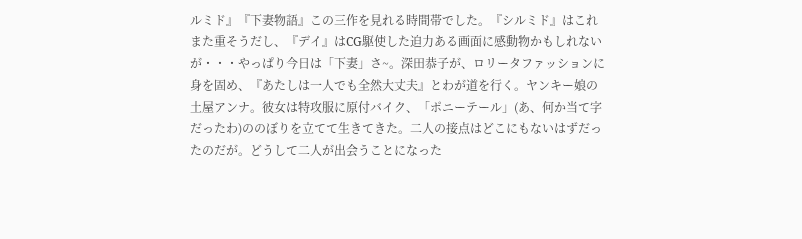ルミド』『下妻物語』この三作を見れる時間帯でした。『シルミド』はこれまた重そうだし、『デイ』はCG駆使した迫力ある画面に感動物かもしれないが・・・やっぱり今日は「下妻」さ~。深田恭子が、ロリータファッションに身を固め、『あたしは一人でも全然大丈夫』とわが道を行く。ヤンキー娘の土屋アンナ。彼女は特攻服に原付バイク、「ポニーテール」(あ、何か当て字だったわ)ののぼりを立てて生きてきた。二人の接点はどこにもないはずだったのだが。どうして二人が出会うことになった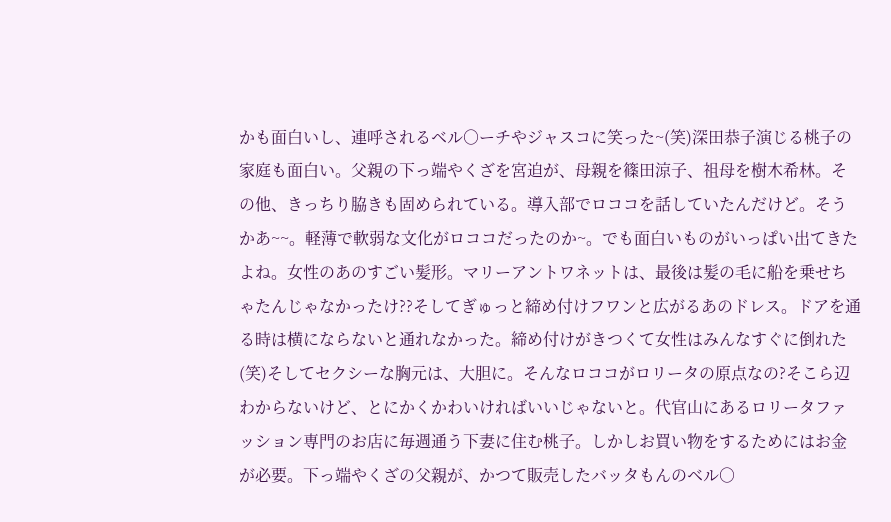かも面白いし、連呼されるベル○ーチやジャスコに笑った~(笑)深田恭子演じる桃子の家庭も面白い。父親の下っ端やくざを宮迫が、母親を篠田涼子、祖母を樹木希林。その他、きっちり脇きも固められている。導入部でロココを話していたんだけど。そうかあ~~。軽薄で軟弱な文化がロココだったのか~。でも面白いものがいっぱい出てきたよね。女性のあのすごい髪形。マリーアントワネットは、最後は髪の毛に船を乗せちゃたんじゃなかったけ??そしてぎゅっと締め付けフワンと広がるあのドレス。ドアを通る時は横にならないと通れなかった。締め付けがきつくて女性はみんなすぐに倒れた(笑)そしてセクシーな胸元は、大胆に。そんなロココがロリータの原点なの?そこら辺わからないけど、とにかくかわいければいいじゃないと。代官山にあるロリータファッション専門のお店に毎週通う下妻に住む桃子。しかしお買い物をするためにはお金が必要。下っ端やくざの父親が、かつて販売したバッタもんのベル○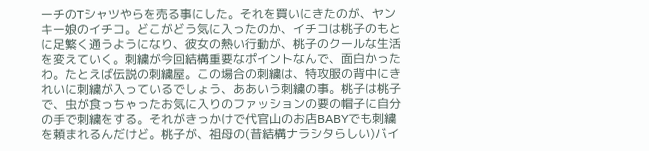ーチのTシャツやらを売る事にした。それを買いにきたのが、ヤンキー娘のイチコ。どこがどう気に入ったのか、イチコは桃子のもとに足繁く通うようになり、彼女の熱い行動が、桃子のクールな生活を変えていく。刺繍が今回結構重要なポイントなんで、面白かったわ。たとえば伝説の刺繍屋。この場合の刺繍は、特攻服の背中にきれいに刺繍が入っているでしょう、ああいう刺繍の事。桃子は桃子で、虫が食っちゃったお気に入りのファッションの要の帽子に自分の手で刺繍をする。それがきっかけで代官山のお店BABYでも刺繍を頼まれるんだけど。桃子が、祖母の(昔結構ナラシタらしい)バイ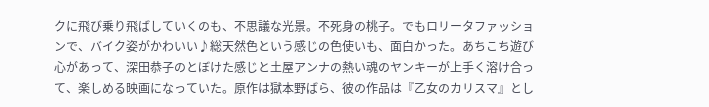クに飛び乗り飛ばしていくのも、不思議な光景。不死身の桃子。でもロリータファッションで、バイク姿がかわいい♪総天然色という感じの色使いも、面白かった。あちこち遊び心があって、深田恭子のとぼけた感じと土屋アンナの熱い魂のヤンキーが上手く溶け合って、楽しめる映画になっていた。原作は獄本野ばら、彼の作品は『乙女のカリスマ』とし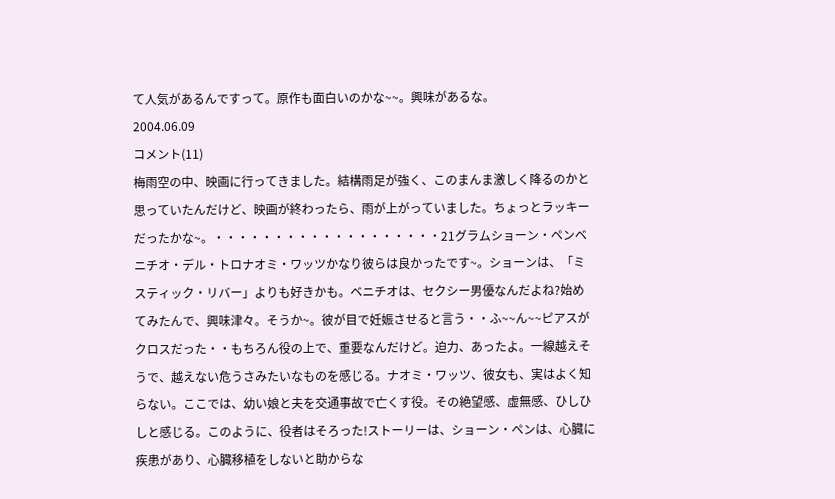て人気があるんですって。原作も面白いのかな~~。興味があるな。
2004.06.09
コメント(11)
梅雨空の中、映画に行ってきました。結構雨足が強く、このまんま激しく降るのかと思っていたんだけど、映画が終わったら、雨が上がっていました。ちょっとラッキーだったかな~。・・・・・・・・・・・・・・・・・・・21グラムショーン・ペンベニチオ・デル・トロナオミ・ワッツかなり彼らは良かったです~。ショーンは、「ミスティック・リバー」よりも好きかも。ベニチオは、セクシー男優なんだよね?始めてみたんで、興味津々。そうか~。彼が目で妊娠させると言う・・ふ~~ん~~ピアスがクロスだった・・もちろん役の上で、重要なんだけど。迫力、あったよ。一線越えそうで、越えない危うさみたいなものを感じる。ナオミ・ワッツ、彼女も、実はよく知らない。ここでは、幼い娘と夫を交通事故で亡くす役。その絶望感、虚無感、ひしひしと感じる。このように、役者はそろった!ストーリーは、ショーン・ペンは、心臓に疾患があり、心臓移植をしないと助からな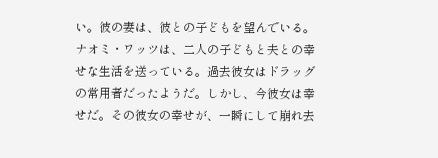い。彼の妻は、彼との子どもを望んでいる。ナオミ・ワッツは、二人の子どもと夫との幸せな生活を送っている。過去彼女はドラッグの常用者だったようだ。しかし、今彼女は幸せだ。その彼女の幸せが、一瞬にして崩れ去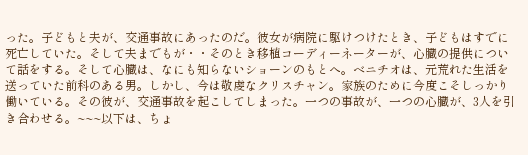った。子どもと夫が、交通事故にあったのだ。彼女が病院に駆けつけたとき、子どもはすでに死亡していた。そして夫までもが・・そのとき移植コーディーネーターが、心臓の提供について話をする。そして心臓は、なにも知らないショーンのもとへ。ベニチオは、元荒れた生活を送っていた前科のある男。しかし、今は敬虔なクリスチャン。家族のために今度こそしっかり働いている。その彼が、交通事故を起こしてしまった。一つの事故が、一つの心臓が、3人を引き合わせる。~~~以下は、ちょ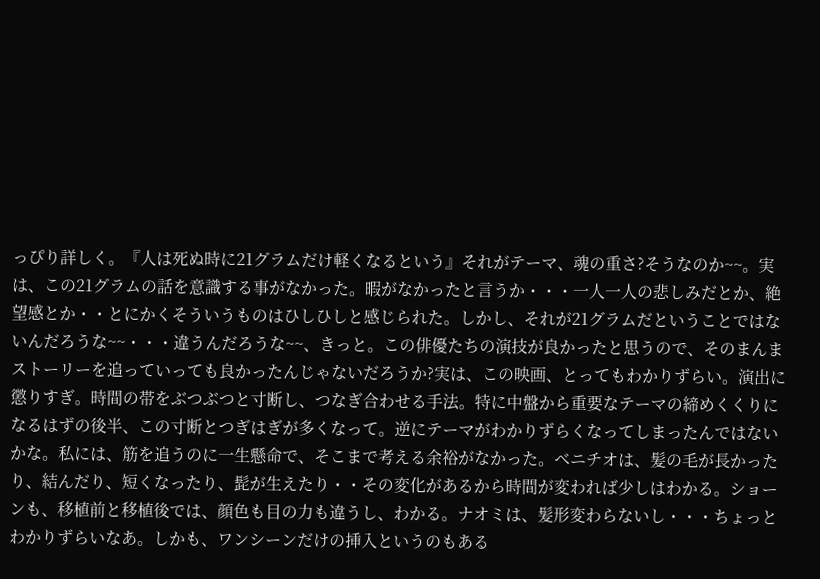っぴり詳しく。『人は死ぬ時に21グラムだけ軽くなるという』それがテーマ、魂の重さ?そうなのか~~。実は、この21グラムの話を意識する事がなかった。暇がなかったと言うか・・・一人一人の悲しみだとか、絶望感とか・・とにかくそういうものはひしひしと感じられた。しかし、それが21グラムだということではないんだろうな~~・・・違うんだろうな~~、きっと。この俳優たちの演技が良かったと思うので、そのまんまストーリーを追っていっても良かったんじゃないだろうか?実は、この映画、とってもわかりずらい。演出に懲りすぎ。時間の帯をぶつぶつと寸断し、つなぎ合わせる手法。特に中盤から重要なテーマの締めくくりになるはずの後半、この寸断とつぎはぎが多くなって。逆にテーマがわかりずらくなってしまったんではないかな。私には、筋を追うのに一生懸命で、そこまで考える余裕がなかった。ベニチオは、髪の毛が長かったり、結んだり、短くなったり、髭が生えたり・・その変化があるから時間が変われば少しはわかる。ショーンも、移植前と移植後では、顔色も目の力も違うし、わかる。ナオミは、髪形変わらないし・・・ちょっとわかりずらいなあ。しかも、ワンシーンだけの挿入というのもある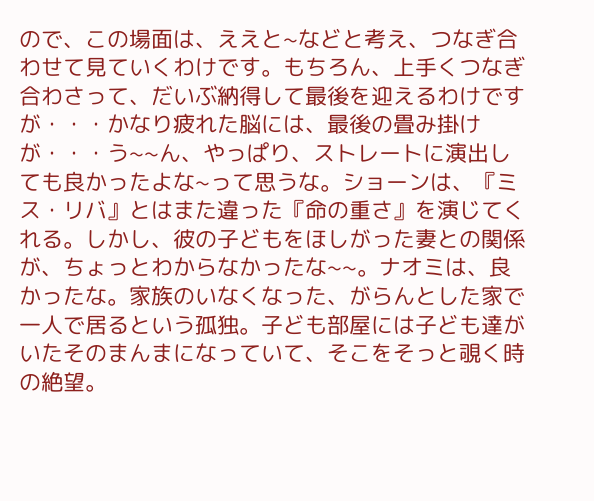ので、この場面は、ええと~などと考え、つなぎ合わせて見ていくわけです。もちろん、上手くつなぎ合わさって、だいぶ納得して最後を迎えるわけですが・・・かなり疲れた脳には、最後の畳み掛けが・・・う~~ん、やっぱり、ストレートに演出しても良かったよな~って思うな。ショーンは、『ミス・リバ』とはまた違った『命の重さ』を演じてくれる。しかし、彼の子どもをほしがった妻との関係が、ちょっとわからなかったな~~。ナオミは、良かったな。家族のいなくなった、がらんとした家で一人で居るという孤独。子ども部屋には子ども達がいたそのまんまになっていて、そこをそっと覗く時の絶望。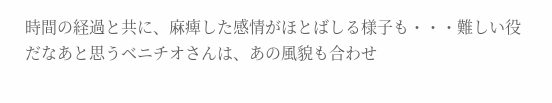時間の経過と共に、麻痺した感情がほとばしる様子も・・・難しい役だなあと思うベニチオさんは、あの風貌も合わせ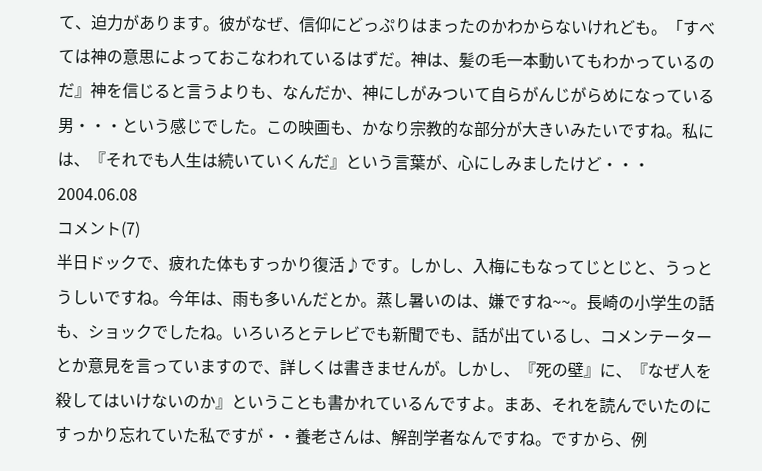て、迫力があります。彼がなぜ、信仰にどっぷりはまったのかわからないけれども。「すべては神の意思によっておこなわれているはずだ。神は、髪の毛一本動いてもわかっているのだ』神を信じると言うよりも、なんだか、神にしがみついて自らがんじがらめになっている男・・・という感じでした。この映画も、かなり宗教的な部分が大きいみたいですね。私には、『それでも人生は続いていくんだ』という言葉が、心にしみましたけど・・・
2004.06.08
コメント(7)
半日ドックで、疲れた体もすっかり復活♪です。しかし、入梅にもなってじとじと、うっとうしいですね。今年は、雨も多いんだとか。蒸し暑いのは、嫌ですね~~。長崎の小学生の話も、ショックでしたね。いろいろとテレビでも新聞でも、話が出ているし、コメンテーターとか意見を言っていますので、詳しくは書きませんが。しかし、『死の壁』に、『なぜ人を殺してはいけないのか』ということも書かれているんですよ。まあ、それを読んでいたのにすっかり忘れていた私ですが・・養老さんは、解剖学者なんですね。ですから、例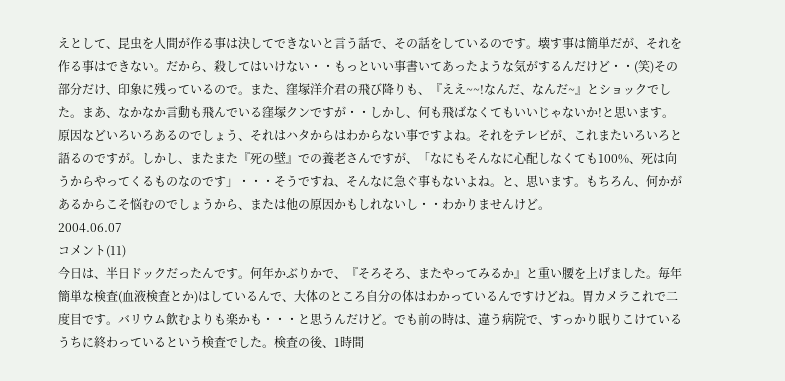えとして、昆虫を人間が作る事は決してできないと言う話で、その話をしているのです。壊す事は簡単だが、それを作る事はできない。だから、殺してはいけない・・もっといい事書いてあったような気がするんだけど・・(笑)その部分だけ、印象に残っているので。また、窪塚洋介君の飛び降りも、『ええ~~!なんだ、なんだ~』とショックでした。まあ、なかなか言動も飛んでいる窪塚クンですが・・しかし、何も飛ばなくてもいいじゃないか!と思います。原因などいろいろあるのでしょう、それはハタからはわからない事ですよね。それをテレビが、これまたいろいろと語るのですが。しかし、またまた『死の壁』での養老さんですが、「なにもそんなに心配しなくても100%、死は向うからやってくるものなのです」・・・そうですね、そんなに急ぐ事もないよね。と、思います。もちろん、何かがあるからこそ悩むのでしょうから、または他の原因かもしれないし・・わかりませんけど。
2004.06.07
コメント(11)
今日は、半日ドックだったんです。何年かぶりかで、『そろそろ、またやってみるか』と重い腰を上げました。毎年簡単な検査(血液検査とか)はしているんで、大体のところ自分の体はわかっているんですけどね。胃カメラこれで二度目です。バリウム飲むよりも楽かも・・・と思うんだけど。でも前の時は、違う病院で、すっかり眠りこけているうちに終わっているという検査でした。検査の後、1時間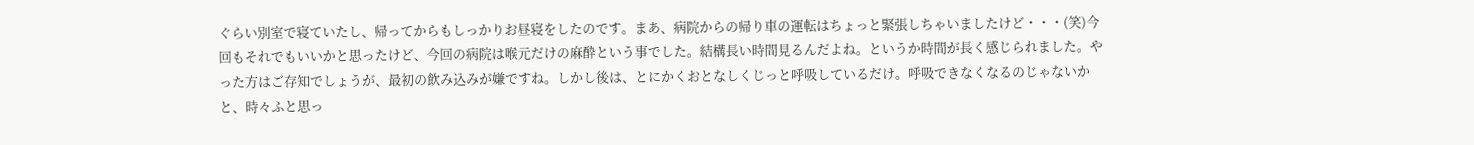ぐらい別室で寝ていたし、帰ってからもしっかりお昼寝をしたのです。まあ、病院からの帰り車の運転はちょっと緊張しちゃいましたけど・・・(笑)今回もそれでもいいかと思ったけど、今回の病院は喉元だけの麻酔という事でした。結構長い時間見るんだよね。というか時間が長く感じられました。やった方はご存知でしょうが、最初の飲み込みが嫌ですね。しかし後は、とにかくおとなしくじっと呼吸しているだけ。呼吸できなくなるのじゃないかと、時々ふと思っ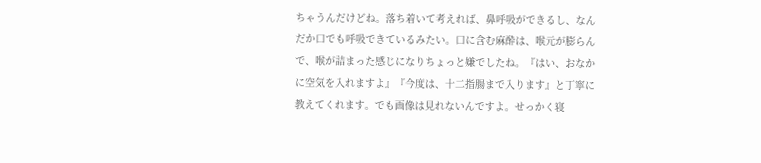ちゃうんだけどね。落ち着いて考えれば、鼻呼吸ができるし、なんだか口でも呼吸できているみたい。口に含む麻酔は、喉元が膨らんで、喉が詰まった感じになりちょっと嫌でしたね。『はい、おなかに空気を入れますよ』『今度は、十二指腸まで入ります』と丁寧に教えてくれます。でも画像は見れないんですよ。せっかく寝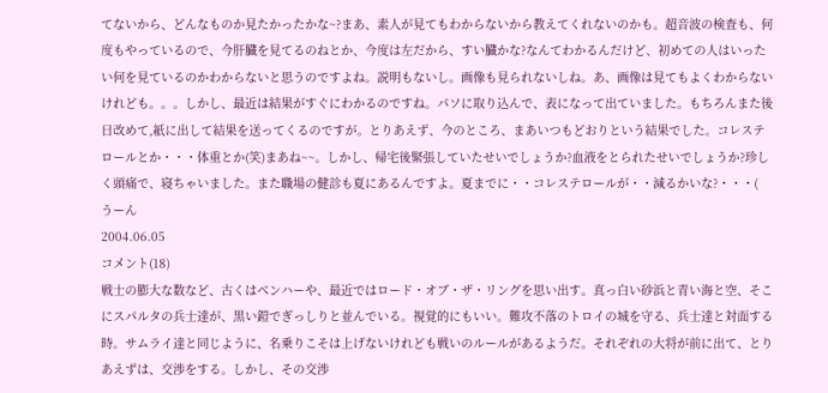てないから、どんなものか見たかったかな~?まあ、素人が見てもわからないから教えてくれないのかも。超音波の検査も、何度もやっているので、今肝臓を見てるのねとか、今度は左だから、すい臓かな?なんてわかるんだけど、初めての人はいったい何を見ているのかわからないと思うのですよね。説明もないし。画像も見られないしね。あ、画像は見てもよくわからないけれども。。。しかし、最近は結果がすぐにわかるのですね。パソに取り込んで、表になって出ていました。もちろんまた後日改めて,紙に出して結果を送ってくるのですが。とりあえず、今のところ、まあいつもどおりという結果でした。コレステロールとか・・・体重とか(笑)まあね~~。しかし、帰宅後緊張していたせいでしょうか?血液をとられたせいでしょうか?珍しく頭痛で、寝ちゃいました。また職場の健診も夏にあるんですよ。夏までに・・コレステロールが・・減るかいな?・・・(  うーん
2004.06.05
コメント(18)
戦士の膨大な数など、古くはベンハーや、最近ではロード・オブ・ザ・リングを思い出す。真っ白い砂浜と青い海と空、そこにスパルタの兵士達が、黒い鎧でぎっしりと並んでいる。視覚的にもいい。難攻不落のトロイの城を守る、兵士達と対面する時。サムライ達と同じように、名乗りこそは上げないけれども戦いのルールがあるようだ。それぞれの大将が前に出て、とりあえずは、交渉をする。しかし、その交渉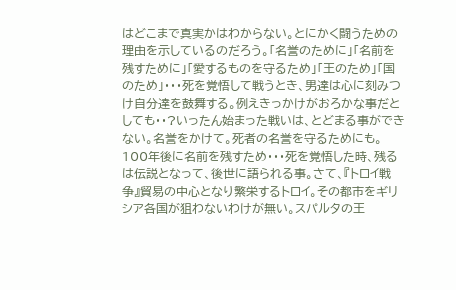はどこまで真実かはわからない。とにかく闘うための理由を示しているのだろう。「名誉のために」「名前を残すために」「愛するものを守るため」「王のため」「国のため」・・・死を覚悟して戦うとき、男達は心に刻みつけ自分達を鼓舞する。例えきっかけがおろかな事だとしても・・?いったん始まった戦いは、とどまる事ができない。名誉をかけて。死者の名誉を守るためにも。100年後に名前を残すため・・・死を覚悟した時、残るは伝説となって、後世に語られる事。さて、『トロイ戦争』貿易の中心となり繁栄するトロイ。その都市をギリシア各国が狙わないわけが無い。スパルタの王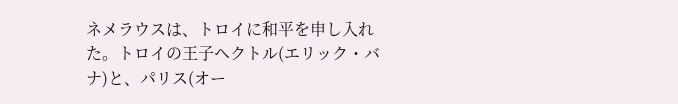ネメラウスは、トロイに和平を申し入れた。トロイの王子ヘクトル(エリック・バナ)と、パリス(オー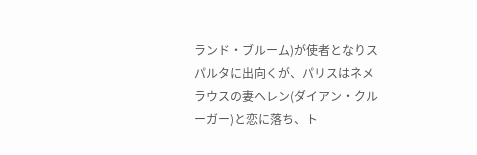ランド・ブルーム)が使者となりスパルタに出向くが、パリスはネメラウスの妻ヘレン(ダイアン・クルーガー)と恋に落ち、ト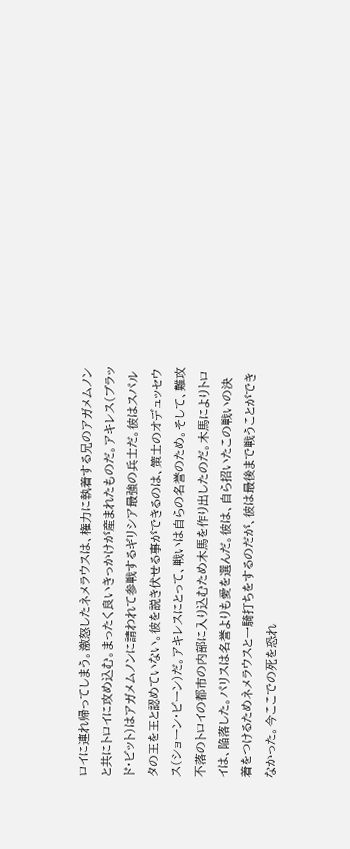ロイに連れ帰ってしまう。激怒したネメラウスは、権力に執着する兄のアガメムノンと共にトロイに攻め込む。まったく良いきっかけが産まれたものだ。アキレス(ブラッド・ビット)はアガメムノンに請われて参戦するギリシア最強の兵士だ。彼はスパルタの王を王と認めていない。彼を説き伏せる事ができるのは、策士のオデュッセウス(ショーン・ビーン)だ。アキレスにとって、戦いは自らの名誉のため。そして、難攻不落のトロイの都市の内部に入り込むため木馬を作り出したのだ。木馬によりトロイは、陥落した。パリスは名誉よりも愛を選んだ。彼は、自ら招いたこの戦いの決着をつけるためネメラウスと一騎打ちをするのだが、彼は最後まで戦うことができなかった。今ここでの死を恐れ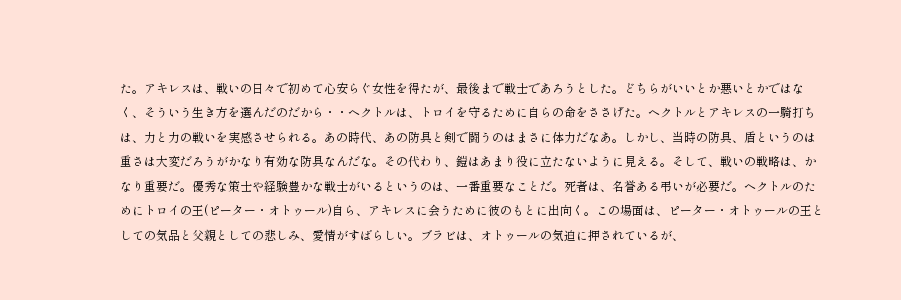た。アキレスは、戦いの日々で初めて心安らぐ女性を得たが、最後まで戦士であろうとした。どちらがいいとか悪いとかではなく、そういう生き方を選んだのだから・・ヘクトルは、トロイを守るために自らの命をささげた。ヘクトルとアキレスの一騎打ちは、力と力の戦いを実感させられる。あの時代、あの防具と剣で闘うのはまさに体力だなあ。しかし、当時の防具、盾というのは重さは大変だろうがかなり有効な防具なんだな。その代わり、鎧はあまり役に立たないように見える。そして、戦いの戦略は、かなり重要だ。優秀な策士や経験豊かな戦士がいるというのは、一番重要なことだ。死者は、名誉ある弔いが必要だ。ヘクトルのためにトロイの王(ピーター・オトゥール)自ら、アキレスに会うために彼のもとに出向く。この場面は、ピーター・オトゥールの王としての気品と父親としての悲しみ、愛情がすばらしい。ブラビは、オトゥールの気迫に押されているが、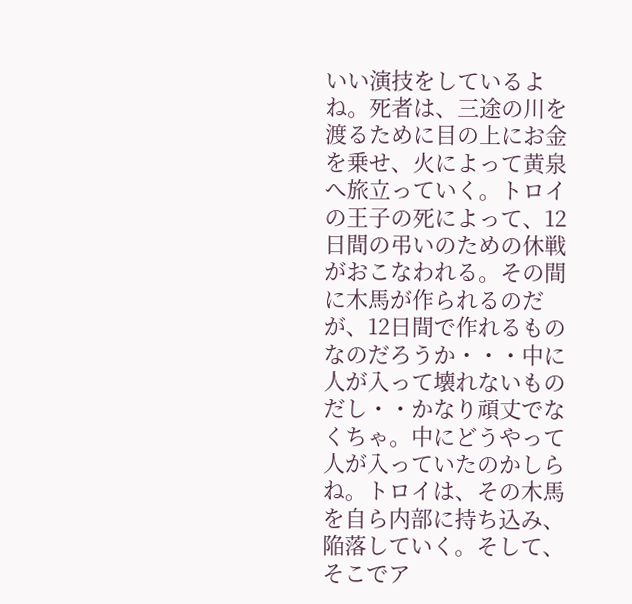いい演技をしているよね。死者は、三途の川を渡るために目の上にお金を乗せ、火によって黄泉へ旅立っていく。トロイの王子の死によって、12日間の弔いのための休戦がおこなわれる。その間に木馬が作られるのだが、12日間で作れるものなのだろうか・・・中に人が入って壊れないものだし・・かなり頑丈でなくちゃ。中にどうやって人が入っていたのかしらね。トロイは、その木馬を自ら内部に持ち込み、陥落していく。そして、そこでア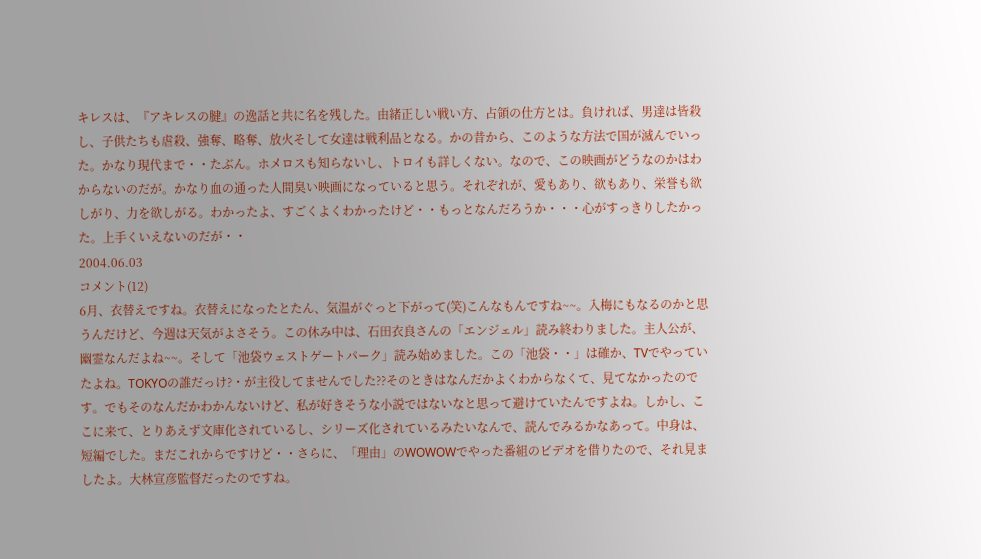キレスは、『アキレスの腱』の逸話と共に名を残した。由緒正しい戦い方、占領の仕方とは。負ければ、男達は皆殺し、子供たちも虐殺、強奪、略奪、放火そして女達は戦利品となる。かの昔から、このような方法で国が滅んでいった。かなり現代まで・・たぶん。ホメロスも知らないし、トロイも詳しくない。なので、この映画がどうなのかはわからないのだが。かなり血の通った人間臭い映画になっていると思う。それぞれが、愛もあり、欲もあり、栄誉も欲しがり、力を欲しがる。わかったよ、すごくよくわかったけど・・もっとなんだろうか・・・心がすっきりしたかった。上手くいえないのだが・・
2004.06.03
コメント(12)
6月、衣替えですね。衣替えになったとたん、気温がぐっと下がって(笑)こんなもんですね~~。入梅にもなるのかと思うんだけど、今週は天気がよさそう。この休み中は、石田衣良さんの「エンジェル」読み終わりました。主人公が、幽霊なんだよね~~。そして「池袋ウェストゲートパーク」読み始めました。この「池袋・・」は確か、TVでやっていたよね。TOKYOの誰だっけ?・が主役してませんでした??そのときはなんだかよくわからなくて、見てなかったのです。でもそのなんだかわかんないけど、私が好きそうな小説ではないなと思って避けていたんですよね。しかし、ここに来て、とりあえず文庫化されているし、シリーズ化されているみたいなんで、読んでみるかなあって。中身は、短編でした。まだこれからですけど・・さらに、「理由」のWOWOWでやった番組のビデオを借りたので、それ見ましたよ。大林宣彦監督だったのですね。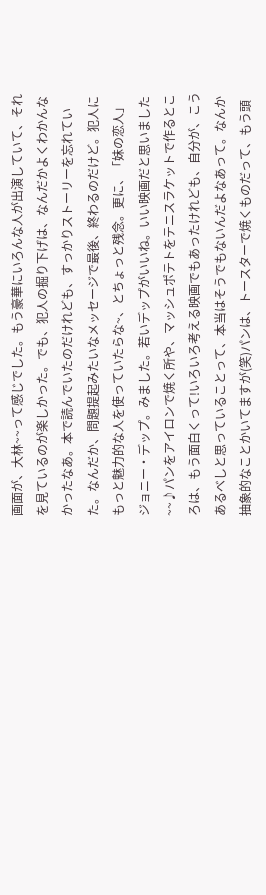画面が、大林~~って感じでした。もう豪華にいろんな人が出演していて、それを見ているのが楽しかった。でも、犯人の掘り下げは、なんだかよくわかんなかったなあ。本で読んでいたのだけれども、すっかりストーリーを忘れていた。なんだか、問題提起みたいなメッセージで最後、終わるのだけど。犯人にもっと魅力的な人を使っていたらな~、とちょっと残念。更に、「妹の恋人」ジョニー・デップ。みました。若いデップがいいね。いい映画だと思いました~~♪パンをアイロンで焼く所や、マッシュポテトをテニスラケットで作るところは、もう面白くって!いろいろ考える映画でもあったけれども、自分が、こうあるべしと思っていることって、本当はそうでもないんだよなあって。なんか抽象的なことかいてますが(笑)パンは、トースターで焼くものだって、もう頭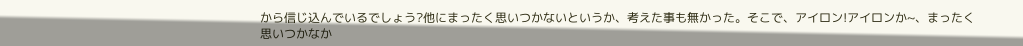から信じ込んでいるでしょう?他にまったく思いつかないというか、考えた事も無かった。そこで、アイロン!アイロンか~、まったく思いつかなか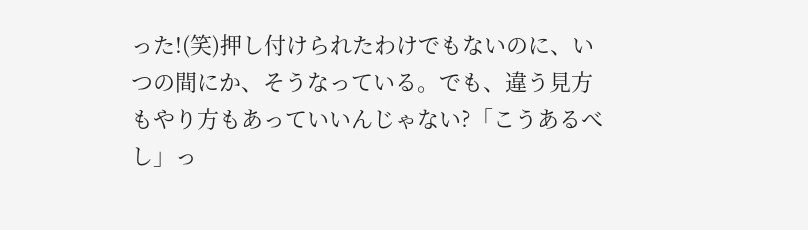った!(笑)押し付けられたわけでもないのに、いつの間にか、そうなっている。でも、違う見方もやり方もあっていいんじゃない?「こうあるべし」っ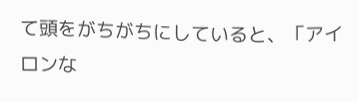て頭をがちがちにしていると、「アイロンな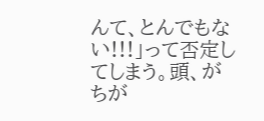んて、とんでもない!!!」って否定してしまう。頭、がちが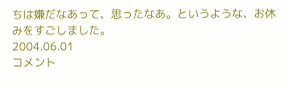ちは嫌だなあって、思ったなあ。というような、お休みをすごしました。
2004.06.01
コメント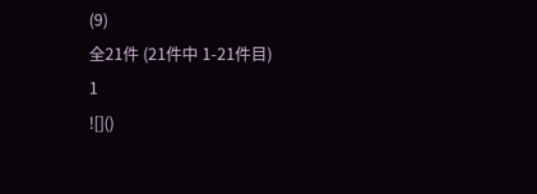(9)
全21件 (21件中 1-21件目)
1
![]()